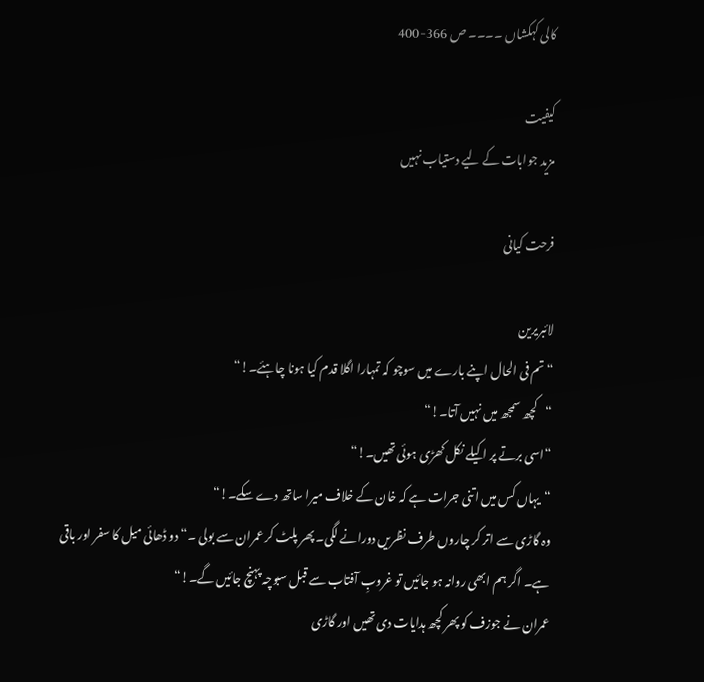کالی کہکشاں ۔۔۔۔ ص 366-400

کیفیت
مزید جوابات کے لیے دستیاب نہیں

فرحت کیانی

لائبریرین
“تم فی الحال اپنے بارے میں سوچو کہ تمہارا اگلا قدم کیا ہونا چاہئے۔!“
“کچھ سمجھ میں نہیں آتا۔!“
“اسی برتے پر اکیلے نکل کھڑی ہوئی تھیں۔!“
“یہاں کس میں اتنی جرات ہے کہ خان کے خلاف میرا ساتھ دے سکے۔!“
وہ گاڑی سے اتر کر چاروں طرف نظریں دورانے لگی۔ پھر پلٹ کر عمران سے بولی ۔“دو ڈھائی میل کا سفر اور باقی ہے۔ اگر ہم ابھی روانہ ہو جائیں تو غروبِ آفتاب سے قبل سبوچہ پہنچ جائیں گے۔!“
عمران نے جوزف کو پھر کچھ ہدایات دی تھیں اور گاڑی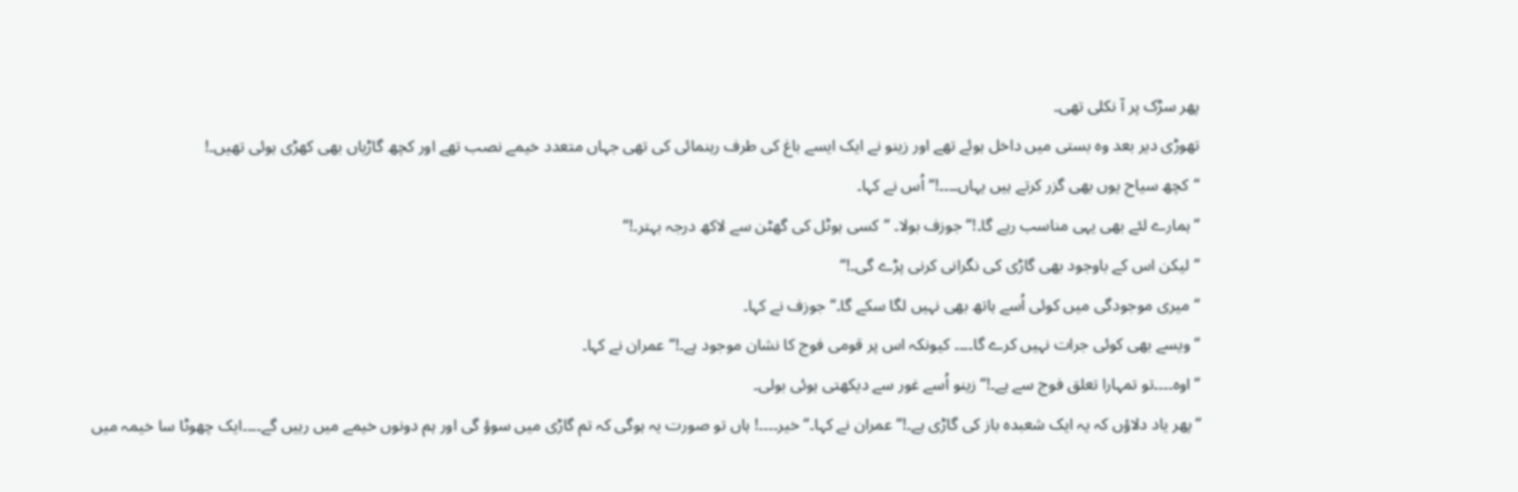پھر سڑک پر آ نکلی تھی۔
تھوڑی دیر بعد وہ بستی میں داخل ہوئے تھے اور زینو نے ایک ایسے باغ کی طرف رہنمائی کی تھی جہاں متعدد خیمے نصب تھے اور کچھ گاڑیاں بھی کھڑی ہوئی تھیں۔!
“کچھ سیاح یوں بھی گزر کرتے ہیں یہاں۔۔۔۔!“ اُس نے کہا۔
“ہمارے لئے بھی یہی مناسب رہے گا۔!“ جوزف بولا۔ “کسی ہوٹل کی گھٹن سے لاکھ درجہ بہتر۔!“
“لیکن اس کے باوجود بھی گاڑی کی نگرانی کرنی پڑے گی۔!“
“میری موجودگی میں کوئی اُسے ہاتھ بھی نہیں لگا سکے گا۔“ جوزف نے کہا۔
“ویسے بھی کوئی جرات نہیں کرے گا۔۔۔۔ کیونکہ اس پر قومی فوج کا نشان موجود ہے۔!“ عمران نے کہا۔
“اوہ۔۔۔۔تو تمہارا تعلق فوج سے ہے۔!“ زینو اُسے غور سے دیکھتی ہوئی بولی۔
“پھر یاد دلاؤں کہ یہ ایک شعبدہ باز کی گاڑی ہے۔!“ عمران نے کہا۔“ خیر۔۔۔۔! ہاں تو صورت یہ ہوگی کہ تم گاڑی میں سوؤ گی اور ہم دونوں خیمے میں رہیں گے۔۔۔۔ایک چھوٹا سا خیمہ میں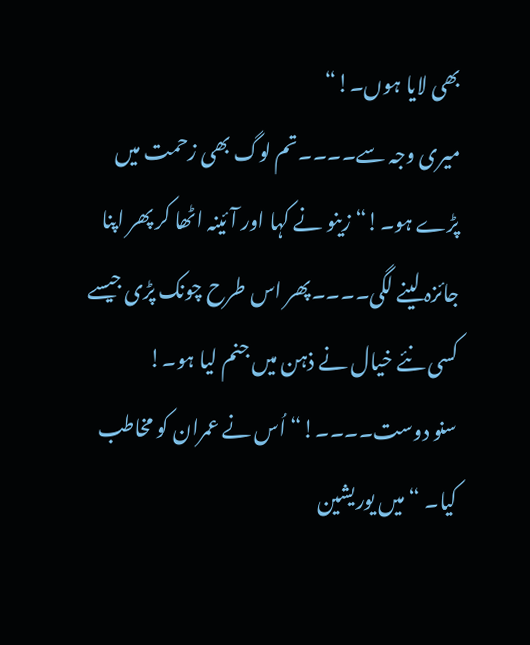بھی لایا ہوں۔!“
میری وجہ سے۔۔۔۔تم لوگ بھی زحمت میں پڑے ہو۔!“ زینو نے کہا اور آئینہ اٹھا کر پھر اپنا جائزہ لینے لگی۔۔۔۔پھر اس طرح چونک پڑی جیسے کسی نئے خیال نے ذہن میں جنم لیا ہو۔!
سنو دوست۔۔۔۔!“ اُس نے عمران کو مخاطب کیا۔ “میں یوریشین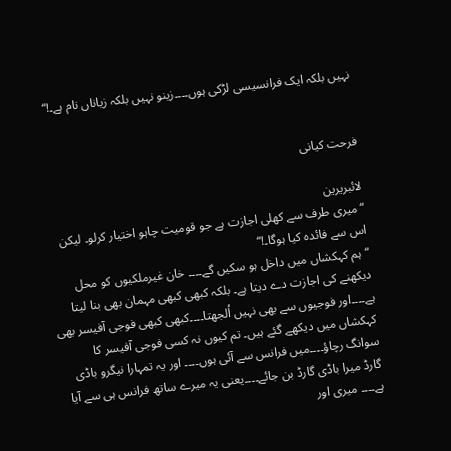نہیں بلکہ ایک فرانسیسی لڑکی ہوں۔۔۔۔زینو نہیں بلکہ زیاناں نام ہے۔!“


فرحت کیانی

لائبریرین
“میری طرف سے کھلی اجازت ہے جو قومیت چاہو اختیار کرلو۔ لیکن اس سے فائدہ کیا ہوگا۔!“
“ہم کہکشاں میں داخل ہو سکیں گے۔۔۔۔ خان غیرملکیوں کو محل دیکھنے کی اجازت دے دیتا ہے۔ بلکہ کبھی کبھی مہمان بھی بنا لیتا ہے۔۔۔۔اور فوجیوں سے بھی نہیں اُلجھتا۔۔۔۔کبھی کبھی فوجی آفیسر بھی کہکشاں میں دیکھے گئے ہیں۔ تم کیوں نہ کسی فوجی آفیسر کا سوانگ رچاؤ۔۔۔۔میں فرانس سے آئی ہوں۔۔۔۔ اور یہ تمہارا نیگرو باڈی گارڈ میرا باڈی گارڈ بن جائے۔۔۔۔یعنی یہ میرے ساتھ فرانس ہی سے آیا ہے۔۔۔۔ میری اور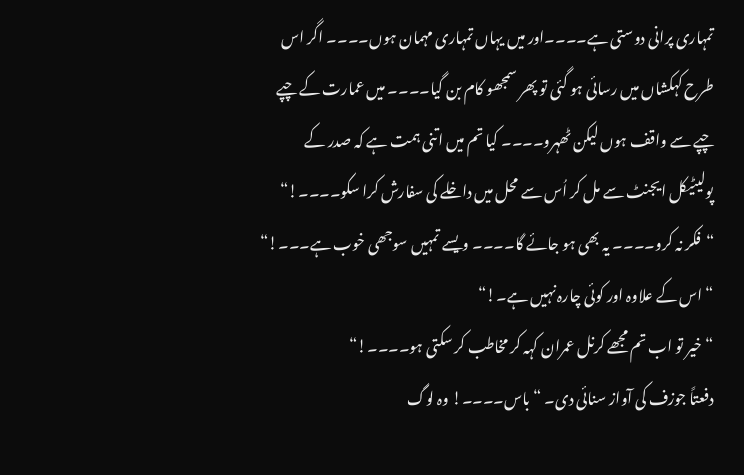تمہاری پرانی دوستی ہے۔۔۔۔اور میں یہاں تمہاری مہمان ہوں۔۔۔۔ اگر اس طرح کہکشاں میں رسائی ہو گئی تو پھر سمجھو کام بن گیا۔۔۔۔ میں عمارت کے چپے چپے سے واقف ہوں لیکن ٹھہرو۔۔۔۔ کیا تم میں اتنی ہمت ہے کہ صدر کے پولیٹیکل ایجنٹ سے مل کر اُس سے محل میں داخلے کی سفارش کرا سکو۔۔۔۔!“
“فکر نہ کرو۔۔۔۔ یہ بھی ہو جائے گا۔۔۔۔ ویسے تمہیں سوجھی خوب ہے۔۔۔!“
“ اس کے علاوہ اور کوئی چارہ نہیں ہے۔!“
“خیر تو اب تم مجھے کرنل عمران کہہ کر مخاطب کر سکتی ہو۔۔۔۔!“
دفعتاً جوزف کی آواز سنائی دی۔ “باس۔۔۔۔! وہ لوگ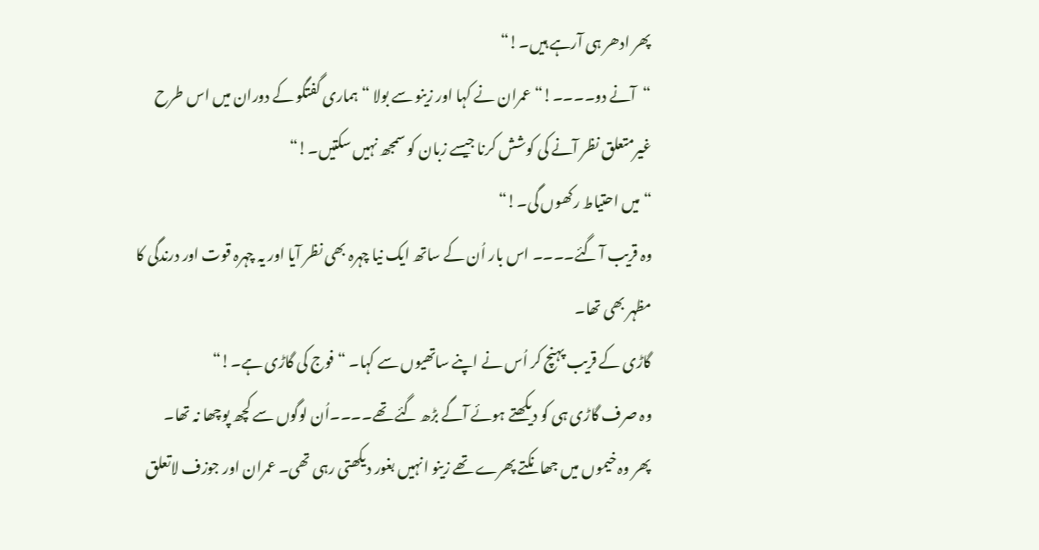پھر ادھر ہی آرہے ہیں۔!“
“آنے دو۔۔۔۔!“ عمران نے کہا اور زینو سے بولا “ہماری گفتگو کے دوران میں اس طرح غیرمتعلق نظر آنے کی کوشش کرنا جیسے زبان کو سمجھ نہیں سکتیں۔!“
“میں احتیاط رکھوں گی۔!“
وہ قریب آ گئے۔۔۔۔ اس بار اُن کے ساتھ ایک نیا چہرہ بھی نظر آیا اور یہ چہرہ قوت اور درندگی کا مظہر بھی تھا۔
گاڑی کے قریب پہنچ کر اُس نے اپنے ساتھیوں سے کہا۔ “فوج کی گاڑی ہے۔!“
وہ صرف گاڑی ہی کو دیکھتے ہوئے آگے بڑھ گئے تھے۔۔۔۔اُن لوگوں سے کچھ پوچھا نہ تھا۔
پھر وہ خیموں میں جھانکتے پھرے تھے زینو انہیں بغور دیکھتی رہی تھی۔ عمران اور جوزف لاتعلق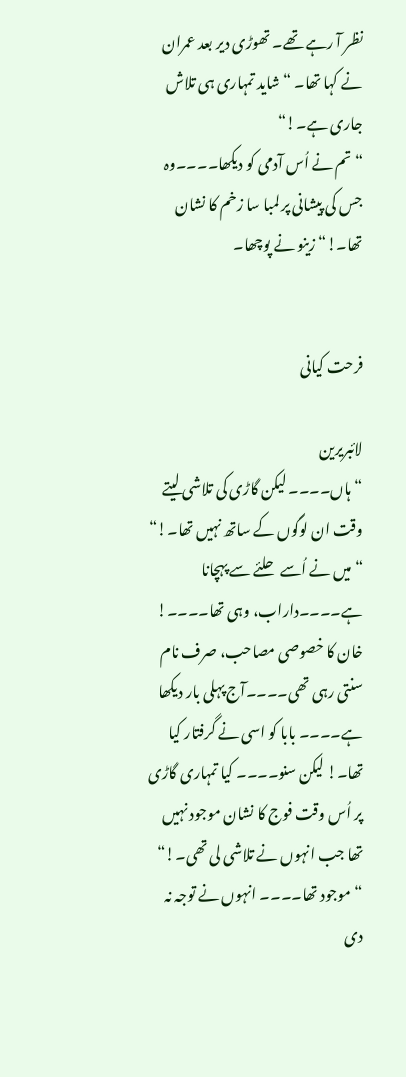نظر آ رہے تھے۔ تھوڑی دیر بعد عمران نے کہا تھا۔ “شاید تمہاری ہی تلاش جاری ہے۔!“
“تم نے اُس آدمی کو دیکھا۔۔۔۔وہ جس کی پیشانی پر لمبا سا زخم کا نشان تھا۔!“ زینو نے پوچھا۔


فرحت کیانی

لائبریرین
“ہاں۔۔۔۔ لیکن گاڑی کی تلاشی لیتے وقت ان لوگوں کے ساتھ نہیں تھا۔!“
“میں نے اُسے حلئے سے پہچانا ہے۔۔۔۔داراب، وہی تھا۔۔۔۔! خان کا خصوصی مصاحب، صرف نام سنتی رہی تھی۔۔۔۔آج پہلی بار دیکھا ہے۔۔۔۔ بابا کو اسی نے گرفتار کیا تھا۔! لیکن سنو۔۔۔۔ کیا تمہاری گاڑی پر اُس وقت فوج کا نشان موجود نہیں تھا جب انہوں نے تلاشی لی تھی۔!“
“موجود تھا۔۔۔۔ انہوں نے توجہ نہ دی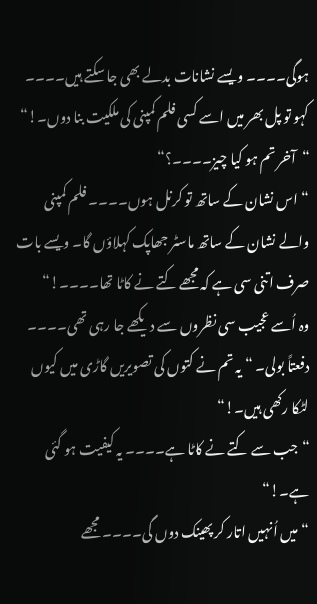ہوگی۔۔۔۔ ویسے نشانات بدلے بھی جا سکتے ہیں۔۔۔۔ کہو تو پل بھر میں اسے کسی فلم کمپنی کی ملکیت بنا دوں۔!“
“آخر تم ہو کیا چیز۔۔۔۔؟“
“اس نشان کے ساتھ تو کرنل ہوں۔۔۔۔ فلم کمپنی والے نشان کے ساتھ ماسٹر جھاپک کہلاؤں گا۔ ویسے بات صرف اتنی سی ہے کہ مجھے کتے نے کاٹا تھا۔۔۔۔!“
وہ اُسے عجیب سی نظروں سے دیکھے جا رہی تھی۔۔۔۔ دفعتاً بولی۔ “ یہ تم نے کتوں کی تصویریں گاڑی میں کیوں لٹکا رکھی ہیں۔!“
“جب سے کتے نے کاٹا ہے۔۔۔۔ یہ کیفیت ہو گئی ہے۔!“
“میں اُنہیں اتار کر پھینک دوں گی۔۔۔۔ مجھے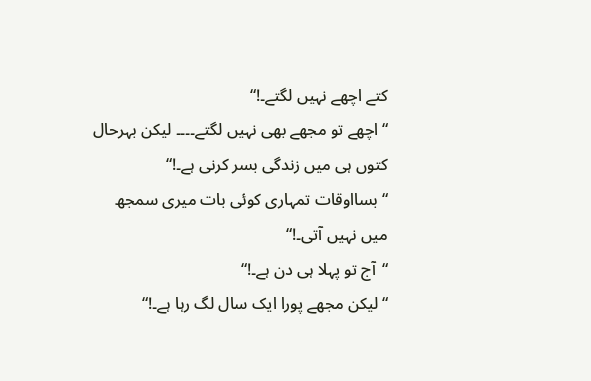کتے اچھے نہیں لگتے۔!“
“اچھے تو مجھے بھی نہیں لگتے۔۔۔۔ لیکن بہرحال کتوں ہی میں زندگی بسر کرنی ہے۔!“
“بسااوقات تمہاری کوئی بات میری سمجھ میں نہیں آتی۔!“
“آج تو پہلا ہی دن ہے۔!“
“لیکن مجھے پورا ایک سال لگ رہا ہے۔!“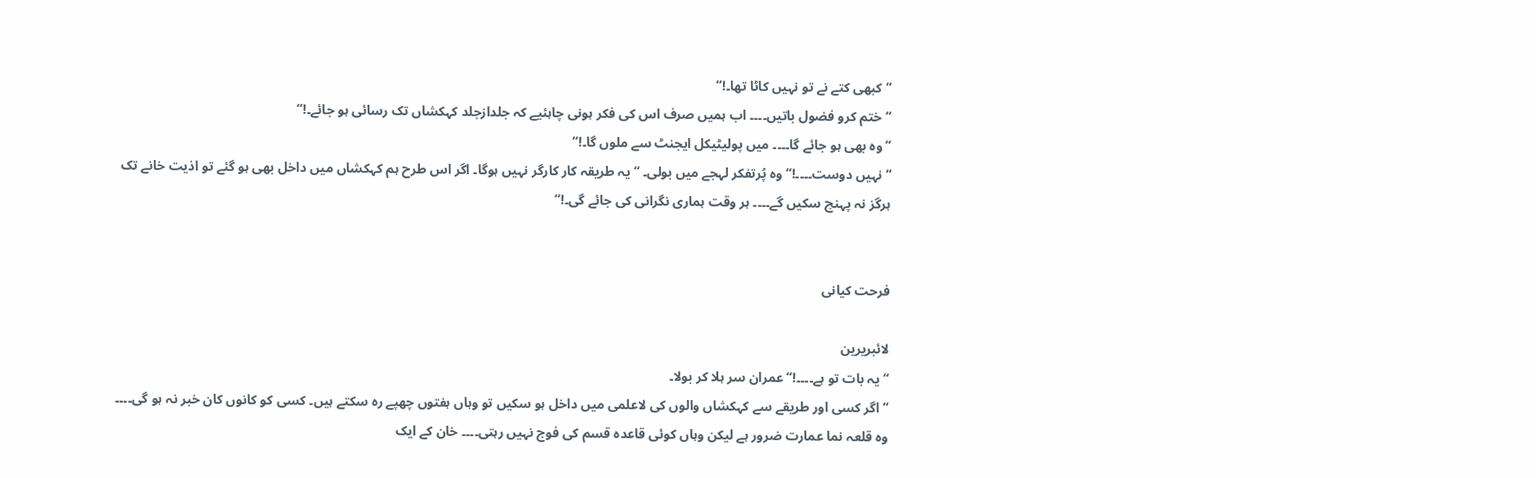“کبھی کتے نے تو نہیں کاٹا تھا۔!“
“ختم کرو فضول باتیں۔۔۔۔ اب ہمیں صرف اس کی فکر ہونی چاہئیے کہ جلدازجلد کہکشاں تک رسائی ہو جائے۔!“
“وہ بھی ہو جائے گا۔۔۔۔ میں پولیٹیکل ایجنٹ سے ملوں گا۔!“
“نہیں دوست۔۔۔۔!“ وہ پُرتفکر لہجے میں بولی۔ “یہ طریقہ کار کارگر نہیں ہوگا۔ اگر اس طرح ہم کہکشاں میں داخل بھی ہو گئے تو اذیت خانے تک ہرگز نہ پہنچ سکیں گے۔۔۔۔ ہر وقت ہماری نگرانی کی جائے گی۔!“


فرحت کیانی

لائبریرین
“یہ بات تو ہے۔۔۔۔!“ عمران سر ہلا کر بولا۔
“اگر کسی اور طریقے سے کہکشاں والوں کی لاعلمی میں داخل ہو سکیں تو وہاں ہفتوں چھپے رہ سکتے ہیں۔ کسی کو کانوں کان خبر نہ ہو گی۔۔۔۔ وہ قلعہ نما عمارت ضرور ہے لیکن وہاں کوئی قاعدہ قسم کی فوج نہیں رہتی۔۔۔۔ خان کے ایک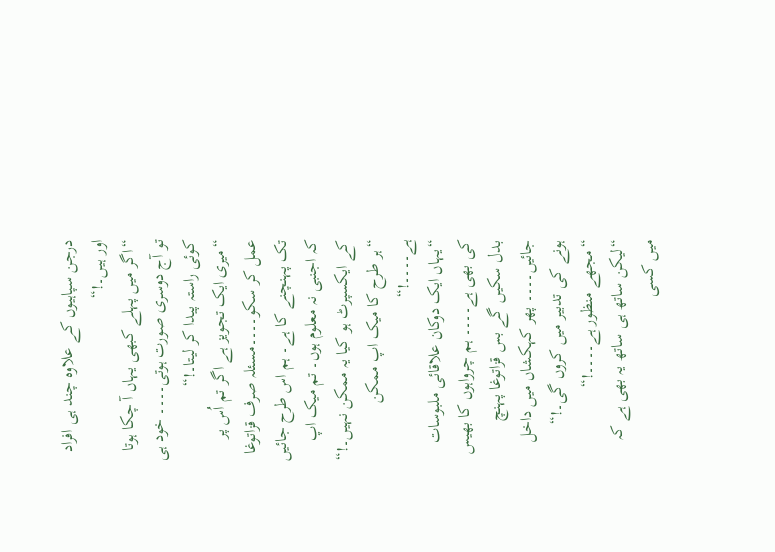درجن سپاہیوں کے علاوہ چند ہی افراد اور ہیں۔!“
“اگر میں پہلے کبھی یہاں آ چکا ہوتا تو آج دوسری صورت ہوتی۔۔۔۔ خود ہی کوئی راستہ پیدا کر لیتا۔!“
“میری ایک تجویز ہے اگر تم اُس پر عمل کر سکو۔۔۔۔مسئلہ صرف قزاتوغا تک پہنچنے کا ہے۔ ہم اس طرح جائیں کہ اجنبی نہ معلوم ہوں۔ تم میک اپ کے ایکسپرٹ ہو کیا یہ ممکن نہیں۔!“
“ہر طرح کا میک اپ ممکن ہے۔۔۔۔!“
“یہاں ایک دوکان علاقائی ملبوسات کی بھی ہے۔۔۔۔ ہم چرواہوں کا بھیس بدل سکیں گے بس قزاتوغا پہنچ جائیں۔۔۔۔ پھر کہکشاں میں داخل ہونے کی تدبیر میں کروں گی۔!“
“مجھے منظور ہے۔۔۔۔!“
“لیکن ساتھ ہی ساتھ یہ بھی ہے کہ میں کسی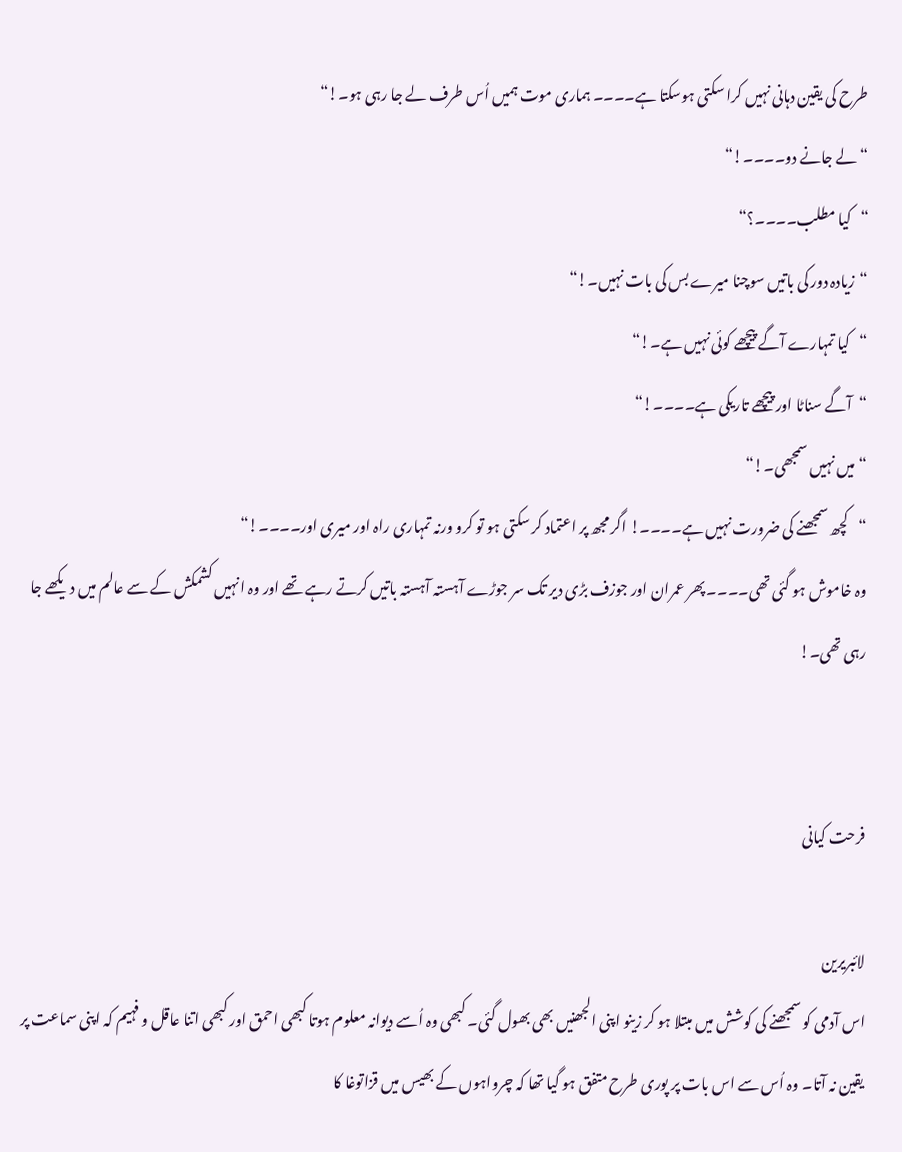طرح کی یقین دہانی نہیں کرا سکتی ہوسکتا ہے۔۔۔۔ ہماری موت ہمیں اُس طرف لے جا رہی ہو۔!“
“لے جانے دو۔۔۔۔!“
“کیا مطلب۔۔۔۔؟“
“زیادہ دور کی باتیں سوچنا میرے بس کی بات نہیں۔!“
“کیا تمہارے آگے پیچھے کوئی نہیں ہے۔!“
“آگے سناٹا اور پیچھے تاریکی ہے۔۔۔۔!“
“میں نہیں سمجھی۔!“
“کچھ سمجھنے کی ضرورت نہیں ہے۔۔۔۔! اگر مجھ پر اعتماد کر سکتی ہو تو کرو ورنہ تمہاری راہ اور میری اور۔۔۔۔!“
وہ خاموش ہو گئی تھی۔۔۔۔ پھر عمران اور جوزف بڑی دیر تک سر جوڑے آہستہ آہستہ باتیں کرتے رہے تھے اور وہ انہیں کشمکش کے سے عالم میں دیکھے جا رہی تھی۔!


فرحت کیانی

لائبریرین
اس آدمی کو سمجھنے کی کوشش میں مبتلا ہو کر زینو اپنی الجھنیں بھی بھول گئی۔ کبھی وہ اُسے دیوانہ معلوم ہوتا کبھی احمق اور کبھی اتنا عاقل و فہیم کہ اپنی سماعت پر یقین نہ آتا۔ وہ اُس سے اس بات پر پوری طرح متفق ہو گیا تھا کہ چرواہوں کے بھیس میں قزاتوغا کا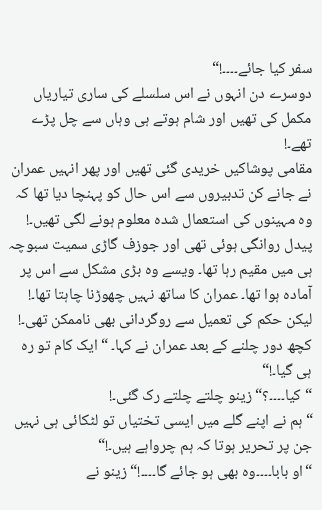سفر کیا جائے۔۔۔۔!“
دوسرے دن انہوں نے اس سلسلے کی ساری تیاریاں مکمل کی تھیں اور شام ہوتے ہی وہاں سے چل پڑے تھے۔!
مقامی پوشاکیں خریدی گئی تھیں اور پھر انہیں عمران نے جانے کن تدبیروں سے اس حال کو پہنچا دیا تھا کہ وہ مہینوں کی استعمال شدہ معلوم ہونے لگی تھیں۔!
پیدل روانگی ہوئی تھی اور جوزف گاڑی سمیت سبوچہ ہی میں مقیم رہا تھا۔ ویسے وہ بڑی مشکل سے اس پر آمادہ ہوا تھا۔ عمران کا ساتھ نہیں چھوڑنا چاہتا تھا۔! لیکن حکم کی تعمیل سے روگردانی بھی ناممکن تھی۔!
کچھ دور چلنے کے بعد عمران نے کہا۔ “ایک کام تو رہ ہی گیا۔!“
“کیا۔۔۔۔؟“ زینو چلتے چلتے رک گئی۔!
“ہم نے اپنے گلے میں ایسی تختیاں تو لٹکائی ہی نہیں جن پر تحریر ہوتا کہ ہم چرواہے ہیں۔!“
“او بابا۔۔۔۔وہ بھی ہو جائے گا۔۔۔۔!“ زینو نے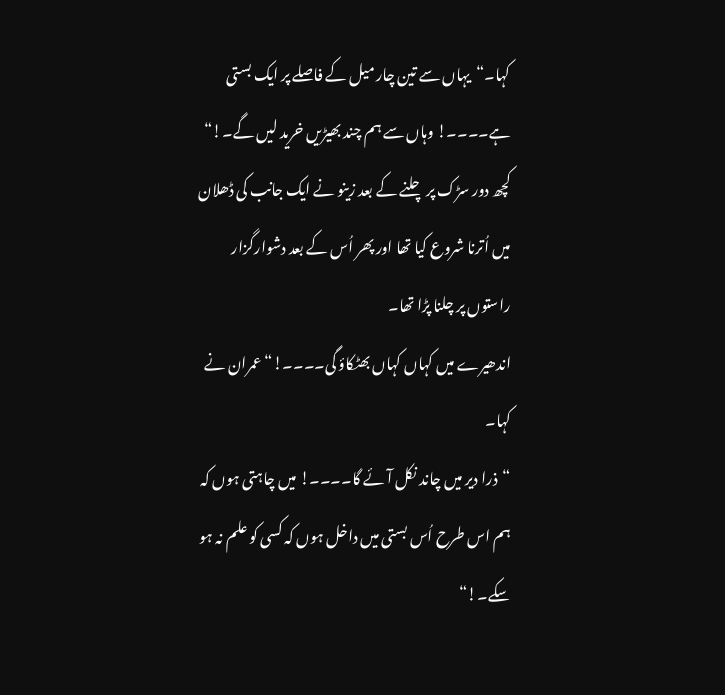کہا۔“یہاں سے تین چار میل کے فاصلے پر ایک بستی ہے۔۔۔۔! وہاں سے ہم چند بھیڑیں خرید لیں گے۔!“
کچھ دور سڑک پر چلنے کے بعد زینو نے ایک جانب کی ڈھلان میں اُترنا شروع کیا تھا اور پھر اُس کے بعد دشوارگزار راستوں پر چلنا پڑا تھا۔
اندھیرے میں کہاں کہاں بھٹکاؤ گی۔۔۔۔!“ عمران نے کہا۔
“ذرا دیر میں چاند نکل آئے گا۔۔۔۔! میں چاہتی ہوں کہ ہم اس طرح اُس بستی میں داخل ہوں کہ کسی کو علم نہ ہو سکے۔!“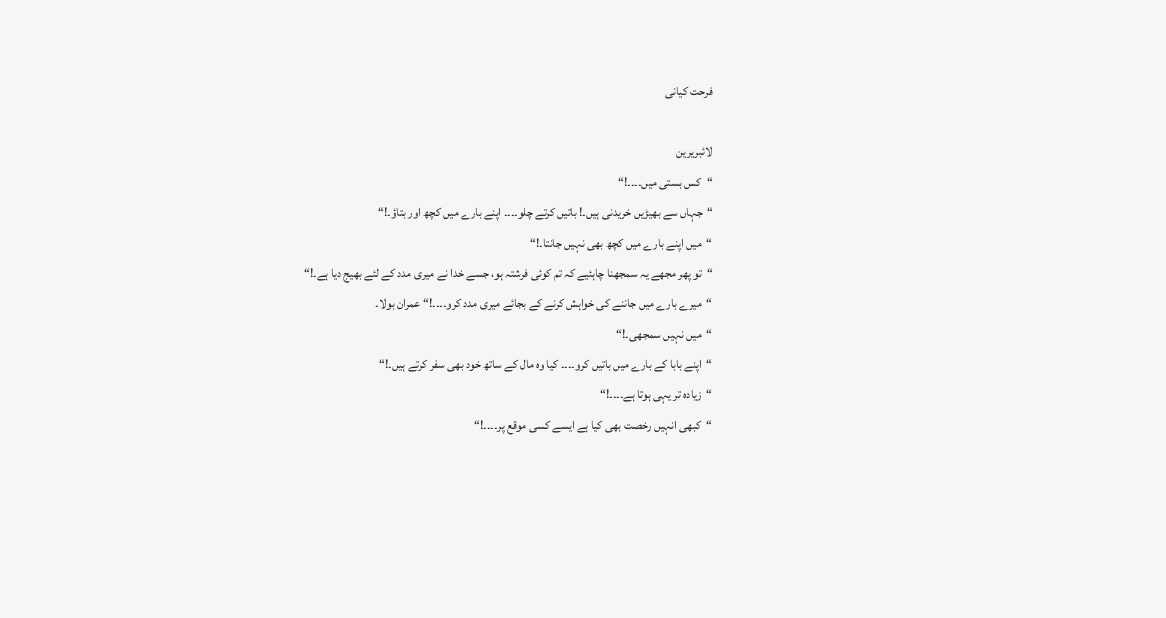فرحت کیانی

لائبریرین
“کس بستی میں۔۔۔۔!“
“جہاں سے بھیڑیں خریدنی ہیں۔! باتیں کرتے چلو۔۔۔۔ اپنے بارے میں کچھ اور بتاؤ۔!“
“میں اپنے بارے میں کچھ بھی نہیں جانتا۔!“
“تو پھر مجھے یہ سمجھنا چاہئیے کہ تم کوئی فرشتہ ہو، جسے خدا نے میری مدد کے لئے بھیج دیا ہے۔!“
“میرے بارے میں جاننے کی خواہش کرنے کے بجائے میری مدد کرو۔۔۔۔!“ عمران بولا۔
“میں نہیں سمجھی۔!“
“اپنے بابا کے بارے میں باتیں کرو۔۔۔۔ کیا وہ مال کے ساتھ خود بھی سفر کرتے ہیں۔!“
“زیادہ تر یہی ہوتا ہے۔۔۔۔!“
“کبھی انہیں رخصت بھی کیا ہے ایسے کسی موقع پر۔۔۔۔!“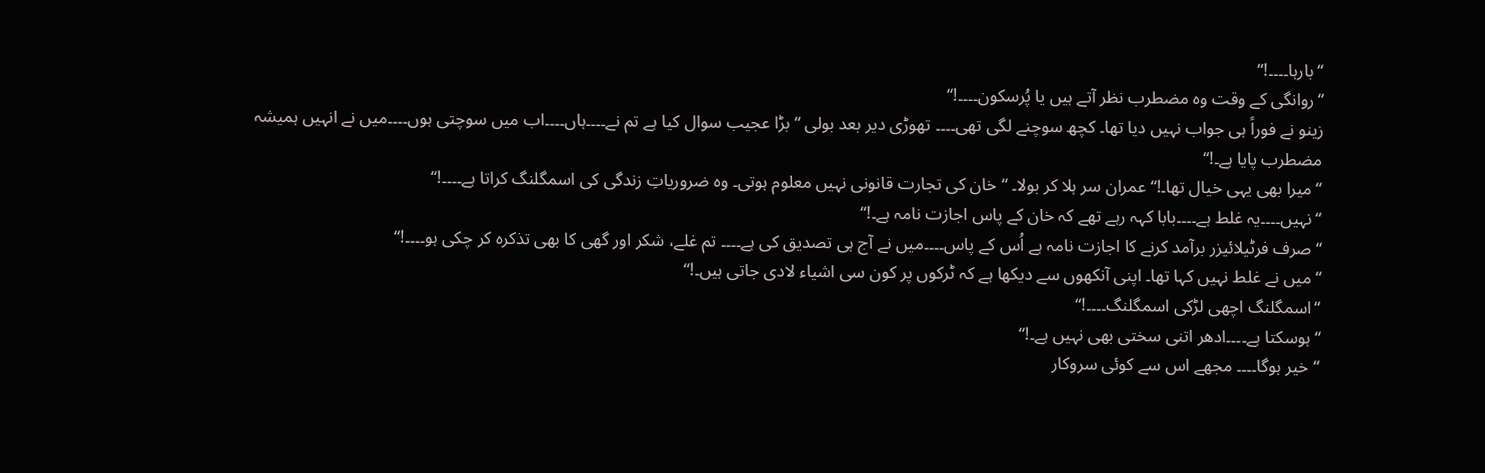“بارہا۔۔۔۔!“
“روانگی کے وقت وہ مضطرب نظر آتے ہیں یا پُرسکون۔۔۔۔!“
زینو نے فوراً ہی جواب نہیں دیا تھا۔ کچھ سوچنے لگی تھی۔۔۔۔ تھوڑی دیر بعد بولی “ بڑا عجیب سوال کیا ہے تم نے۔۔۔۔ہاں۔۔۔۔اب میں سوچتی ہوں۔۔۔۔میں نے انہیں ہمیشہ مضطرب پایا ہے۔!“
“میرا بھی یہی خیال تھا۔!“ عمران سر ہلا کر بولا۔ “خان کی تجارت قانونی نہیں معلوم ہوتی۔ وہ ضروریاتِ زندگی کی اسمگلنگ کراتا ہے۔۔۔۔!“
“نہیں۔۔۔۔یہ غلط ہے۔۔۔۔بابا کہہ رہے تھے کہ خان کے پاس اجازت نامہ ہے۔!“
“صرف فرٹیلائیزر برآمد کرنے کا اجازت نامہ ہے اُس کے پاس۔۔۔۔میں نے آج ہی تصدیق کی ہے۔۔۔۔ تم غلے، شکر اور گھی کا بھی تذکرہ کر چکی ہو۔۔۔۔!“
“میں نے غلط نہیں کہا تھا۔ اپنی آنکھوں سے دیکھا ہے کہ ٹرکوں پر کون سی اشیاء لادی جاتی ہیں۔!“
“اسمگلنگ اچھی لڑکی اسمگلنگ۔۔۔۔!“
“ہوسکتا ہے۔۔۔۔ادھر اتنی سختی بھی نہیں ہے۔!“
“خیر ہوگا۔۔۔۔ مجھے اس سے کوئی سروکار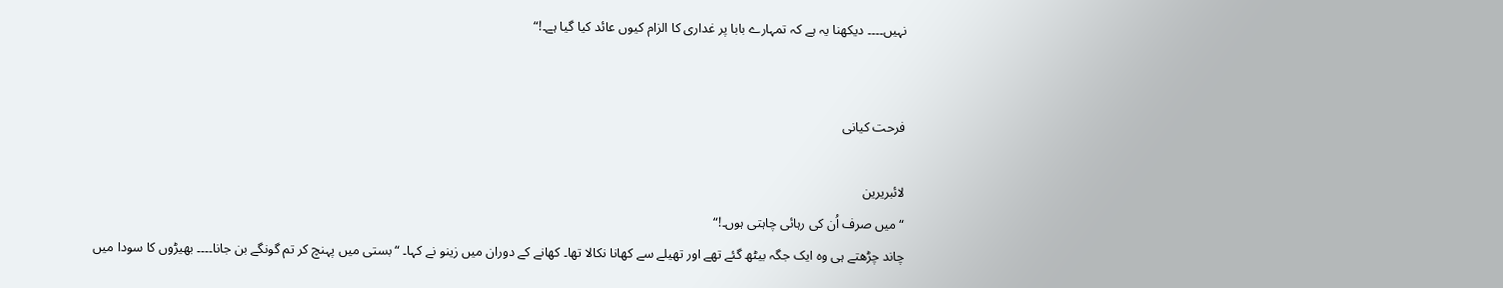نہیں۔۔۔۔ دیکھنا یہ ہے کہ تمہارے بابا پر غداری کا الزام کیوں عائد کیا گیا ہے۔!“


فرحت کیانی

لائبریرین
“میں صرف اُن کی رہائی چاہتی ہوں۔!“
چاند چڑھتے ہی وہ ایک جگہ بیٹھ گئے تھے اور تھیلے سے کھانا نکالا تھا۔ کھانے کے دوران میں زینو نے کہا۔ “بستی میں پہنچ کر تم گونگے بن جانا۔۔۔۔ بھیڑوں کا سودا میں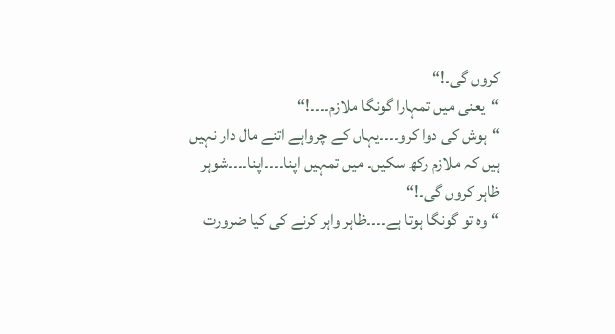کروں گی۔!“
“یعنی میں تمہارا گونگا ملازم۔۔۔۔!“
“ہوش کی دوا کرو۔۔۔۔یہاں کے چرواہے اتنے مال دار نہیں ہیں کہ ملازم رکھ سکیں۔ میں تمہیں اپنا۔۔۔۔اپنا۔۔۔۔شوہر ظاہر کروں گی۔!“
“وہ تو گونگا ہوتا ہے۔۔۔۔ظاہر واہر کرنے کی کیا ضرورت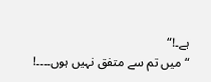ہے۔!“
“میں تم سے متفق نہیں ہوں۔۔۔۔!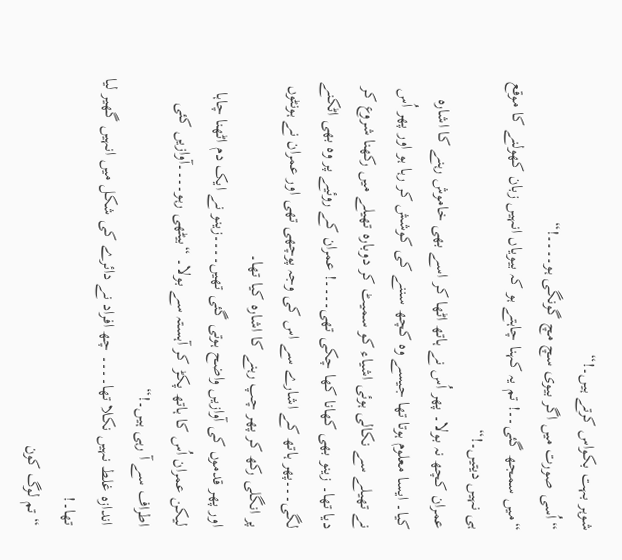شوہر بہت بکواس کرتے ہیں۔!“
“اُسی صورت میں اگر بیوی سچ مچ گونگی ہو۔۔۔۔!“
“میں سمجھ گئی۔۔! تم یہ کہنا چاہتے ہو کہ بیویاں انہیں زبان کھولنے کا موقع ہی نہیں دیتیں۔!“
عمران کچھ نہ بولا۔ پھر اُس نے ہاتھ اٹھا کر اسے بھی خاموش رہنے کا اشارہ کیا۔ ایسا معلوم ہوتا تھا جیسے وہ کچھ سننے کی کوشش کر رہا ہو اور پھر اُس نے تھیلے سے نکالی ہوئی اشیاء کو سمیٹ کر دوبارہ تھیلے میں رکھنا شروع کر دیا تھا۔ زینو بھی کھانا کھا چکی تھی۔۔۔۔! عمران کے روئیے پر وہ بھی اٹکنے لگی۔۔۔پھر ہاتھ کے اشارے سے اس کی وجہ پوچھی تھی اور عمران نے ہونٹوں پر انگلی رکھ کر پھر چپ رہنے کا اشارہ کیا تھا۔
اور پھر قدموں کی آوازیں واضح ہوتی گئی تھیں۔۔۔۔زینو نے ایک دم اٹھنا چاہا لیکن عمران اُس کا ہاتھ پکڑ کر آہستہ سے بولا۔ “بیٹھی رہو۔۔۔۔آوازیں کئی اطراف سے آ رہی ہیں۔!“
اندازہ غلط نہیں نکلا تھا۔۔۔۔ چھ افراد نے دائرے کی شکل میں انہیں گھیر لیا تھا۔!
“تم لوگ کون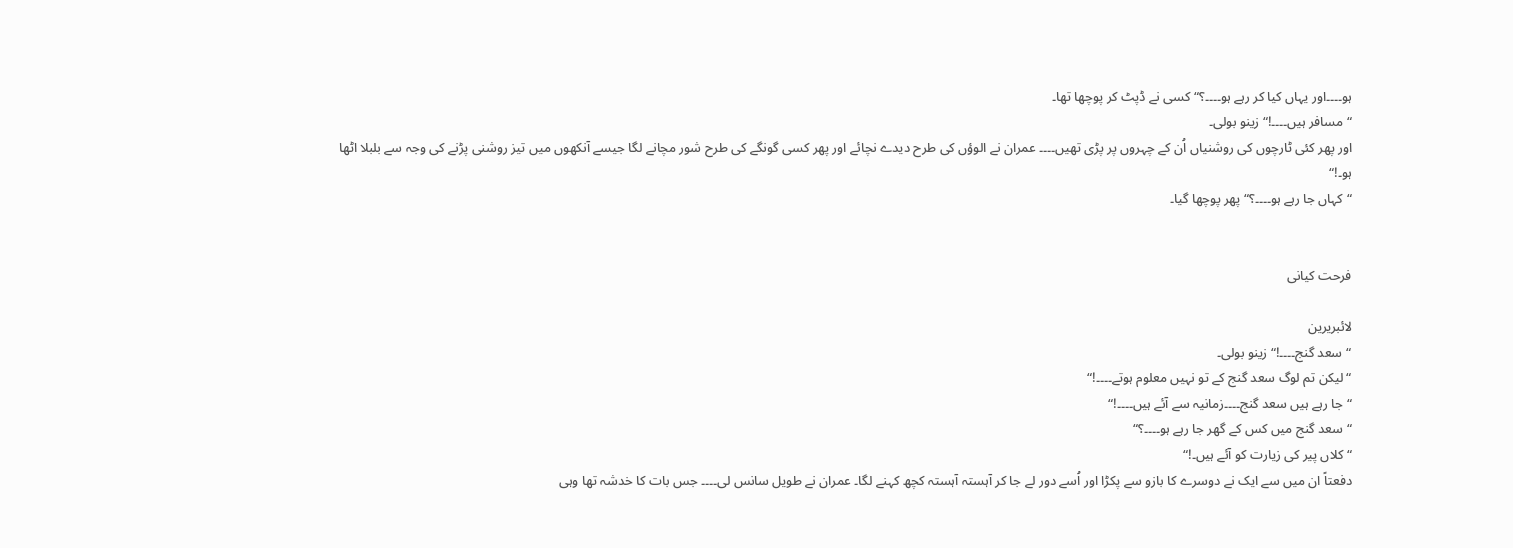ہو۔۔۔۔اور یہاں کیا کر رہے ہو۔۔۔۔؟“ کسی نے ڈپٹ کر پوچھا تھا۔
“مسافر ہیں۔۔۔۔!“ زینو بولی۔
اور پھر کئی ٹارچوں کی روشنیاں اُن کے چہروں پر پڑی تھیں۔۔۔۔ عمران نے الوؤں کی طرح دیدے نچائے اور پھر کسی گونگے کی طرح شور مچانے لگا جیسے آنکھوں میں تیز روشنی پڑنے کی وجہ سے بلبلا اٹھا ہو۔!“
“کہاں جا رہے ہو۔۔۔۔؟“ پھر پوچھا گیا۔


فرحت کیانی

لائبریرین
“سعد گنج۔۔۔۔!“ زینو بولی۔
“لیکن تم لوگ سعد گنج کے تو نہیں معلوم ہوتے۔۔۔۔!“
“جا رہے ہیں سعد گنج۔۔۔۔زمانیہ سے آئے ہیں۔۔۔۔!“
“سعد گنج میں کس کے گھر جا رہے ہو۔۔۔۔؟“
“کلاں پیر کی زیارت کو آئے ہیں۔!“
دفعتاً ان میں سے ایک نے دوسرے کا بازو سے پکڑا اور اُسے دور لے جا کر آہستہ آہستہ کچھ کہنے لگا۔ عمران نے طویل سانس لی۔۔۔۔ جس بات کا خدشہ تھا وہی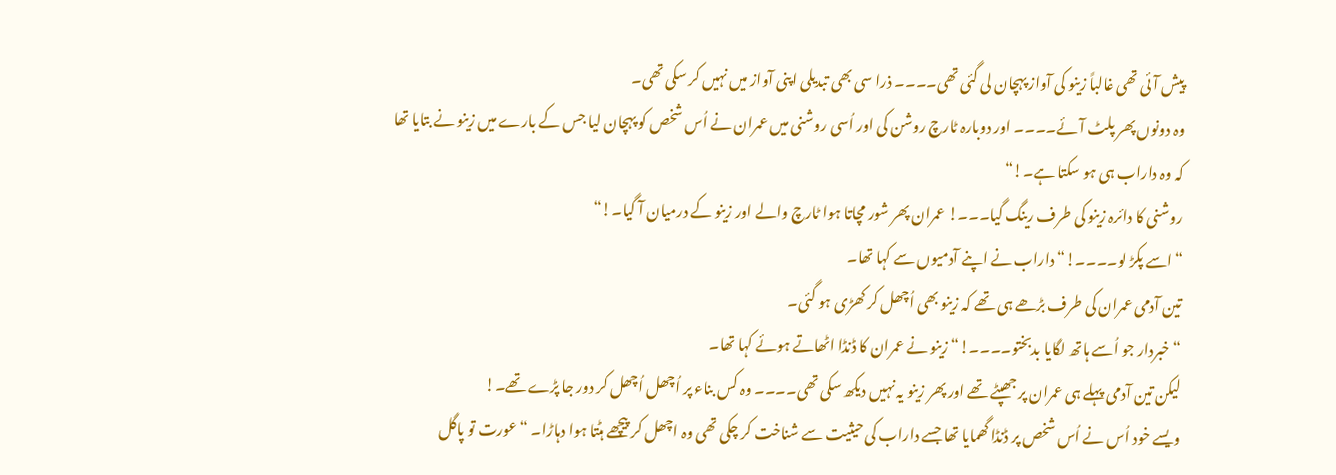پیش آئی تھی غالباً زینو کی آواز پہچان لی گئی تھی۔۔۔۔ ذرا سی بھی تبدیلی اپنی آواز میں نہیں کر سکی تھی۔
وہ دونوں پھر پلٹ آئے۔۔۔۔ اور دوبارہ ٹارچ روشن کی اور اُسی روشنی میں عمران نے اُس شخص کو پہچان لیا جس کے بارے میں زینو نے بتایا تھا کہ وہ داراب ہی ہو سکتا ہے۔!“
روشنی کا دائرہ زینو کی طرف رینگ گیا۔۔۔! عمران پھر شور مچاتا ہوا ٹارچ والے اور زینو کے درمیان آ گیا۔!“
“اسے پکڑ لو۔۔۔۔!“ داراب نے اپنے آدمیوں سے کہا تھا۔
تین آدمی عمران کی طرف بڑھے ہی تھے کہ زینو بھی اُچھل کر کھڑی ہو گئی۔
“خبردار جو اُسے ہاتھ لگایا بدبختو۔۔۔۔!“ زینو نے عمران کا ڈنڈا اٹھاتے ہوئے کہا تھا۔
لیکن تین آدمی پہلے ہی عمران پر جھپٹے تھے اور پھر زینو یہ نہیں دیکھ سکی تھی۔۔۔۔ وہ کس بناء پر اُچھل اُچھل کر دور جا پڑے تھے۔!
ویسے خود اُس نے اُس شخص پر ڈنڈا گھمایا تھا جسے داراب کی حیثیت سے شناخت کر چکی تھی وہ اچھل کر پیچھے ہٹتا ہوا دہاڑا۔ “عورت تو پاگل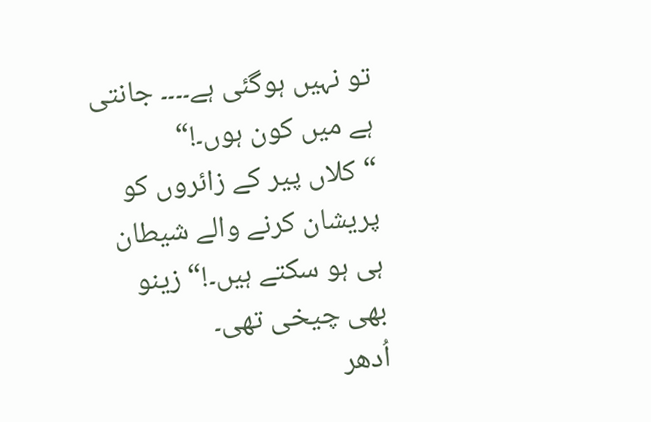تو نہیں ہوگئی ہے۔۔۔۔ جانتی ہے میں کون ہوں۔!“
“کلاں پیر کے زائروں کو پریشان کرنے والے شیطان ہی ہو سکتے ہیں۔!“ زینو بھی چیخی تھی۔
اُدھر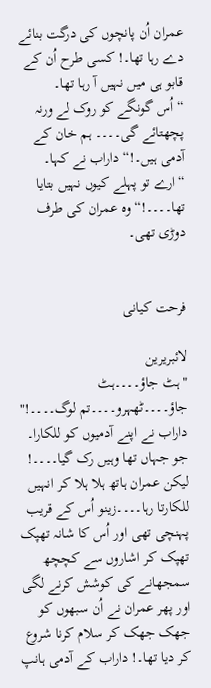عمران اُن پانچوں کی درگت بنائے دے رہا تھا۔! کسی طرح اُن کے قابو ہی میں نہیں آ رہا تھا۔
“اُس گونگے کو روک لے ورنہ پچھتائے گی۔۔۔۔ ہم خان کے آدمی ہیں۔!“ داراب نے کہا۔
“ارے تو پہلے کیوں نہیں بتایا تھا۔۔۔۔!“ وہ عمران کی طرف دوڑی تھی۔


فرحت کیانی

لائبریرین
"ہٹ جاؤ۔۔۔۔ہٹ جاؤ۔۔۔۔ٹھہرو۔۔۔۔تم لوگ۔۔۔۔!" داراب نے اپنے آدمیوں کو للکارا۔
جو جہاں تھا وہیں رک گیا۔۔۔۔! لیکن عمران ہاتھ ہلا ہلا کر انہیں للکارتا رہا۔۔۔۔زینو اُس کے قریب پہنچی تھی اور اُس کا شانہ تھپک تھپک کر اشاروں سے کچچھ سمجھانے کی کوشش کرنے لگی اور پھر عمران نے اُن سبھوں کو جھک جھک کر سلام کرنا شروع کر دیا تھا۔! داراب کے آدمی ہانپ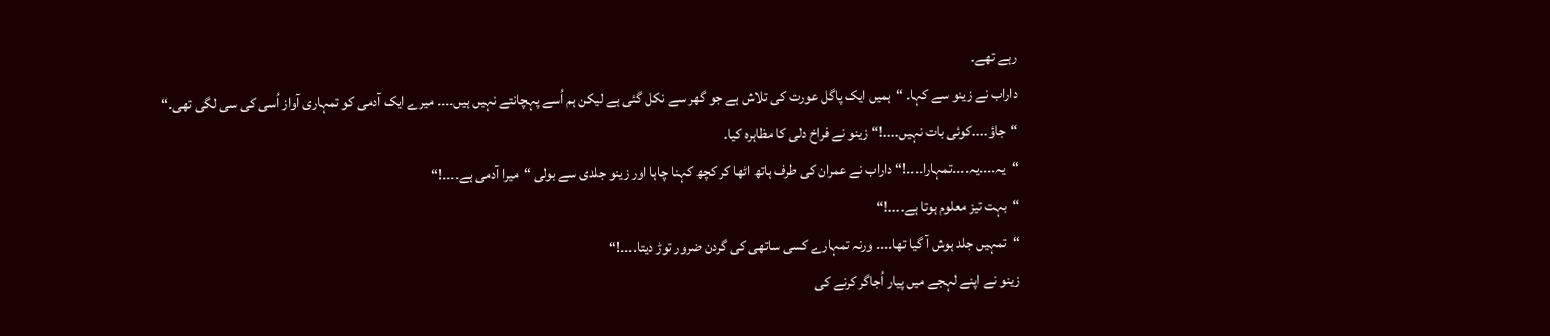رہے تھے۔
داراب نے زینو سے کہا۔ “ہمیں ایک پاگل عورت کی تلاش ہے جو گھر سے نکل گئی ہے لیکن ہم اُسے پہچانتے نہیں ہیں۔۔۔۔ میرے ایک آدمی کو تمہاری آواز اُسی کی سی لگی تھی۔“
“جاؤ۔۔۔۔کوئی بات نہیں۔۔۔۔!“ زینو نے فراخ دلی کا مظاہرہ کیا۔
“یہ۔۔۔۔یہ۔۔۔۔تمہارا۔۔۔۔!“ داراب نے عمران کی طرف ہاتھ اٹھا کر کچھ کہنا چاہا اور زینو جلدی سے بولی “میرا آدمی ہے۔۔۔۔!“
“بہت تیز معلوم ہوتا ہے۔۔۔۔!“
“تمہیں جلد ہوش آ گیا تھا۔۔۔۔ ورنہ تمہارے کسی ساتھی کی گردن ضرور توڑ دیتا۔۔۔۔!“
زینو نے اپنے لہجے میں پیار اُجاگر کرنے کی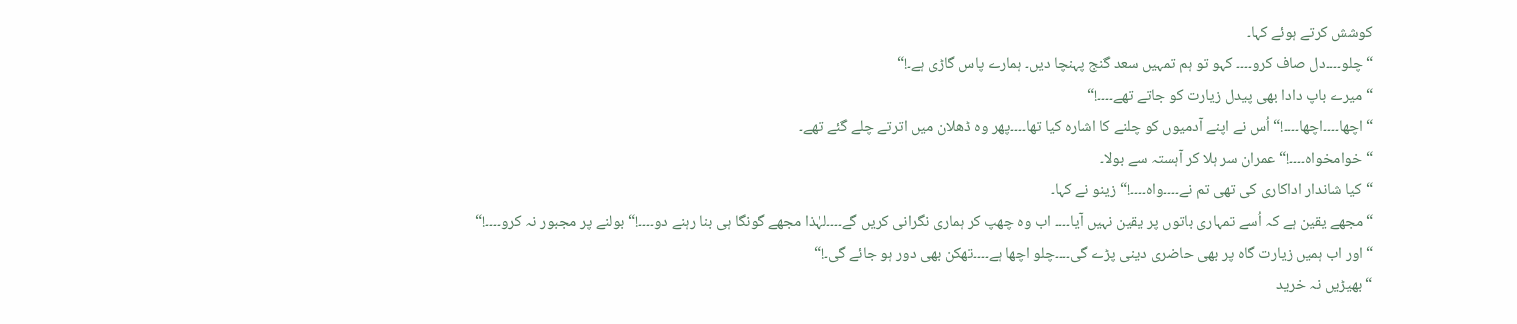کوشش کرتے ہوئے کہا۔
“چلو۔۔۔۔دل صاف کرو۔۔۔۔ کہو تو ہم تمہیں سعد گنج پہنچا دیں۔ ہمارے پاس گاڑی ہے۔!“
“میرے باپ دادا بھی پیدل زیارت کو جاتے تھے۔۔۔۔!“
“اچھا۔۔۔۔اچھا۔۔۔۔!“ اُس نے اپنے آدمیوں کو چلنے کا اشارہ کیا تھا۔۔۔۔پھر وہ ڈھلان میں اترتے چلے گئے تھے۔
“خوامخواہ۔۔۔۔!“ عمران سر ہلا کر آہستہ سے بولا۔
“کیا شاندار اداکاری کی تھی تم نے۔۔۔۔واہ۔۔۔۔!“ زینو نے کہا۔
“مجھے یقین ہے کہ اُسے تمہاری باتوں پر یقین نہیں آیا۔۔۔۔ اب وہ چھپ کر ہماری نگرانی کریں گے۔۔۔۔لہٰذا مجھے گونگا ہی بنا رہنے دو۔۔۔۔!“ بولنے پر مجبور نہ کرو۔۔۔۔!“
“اور اب ہمیں زیارت گاہ پر بھی حاضری دینی پڑے گی۔۔۔۔چلو اچھا ہے۔۔۔۔تھکن بھی دور ہو جائے گی۔!“
“بھیڑیں نہ خرید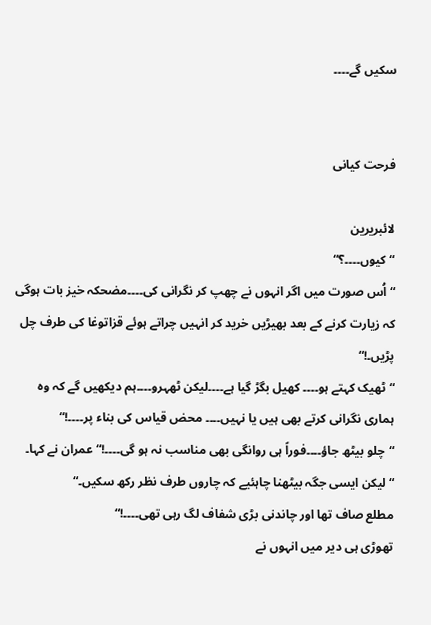سکیں گے۔۔۔۔


فرحت کیانی

لائبریرین
“کیوں۔۔۔۔؟“
“اُس صورت میں اگر انہوں نے چھپ کر نگرانی کی۔۔۔۔مضحکہ خیز بات ہوگی کہ زیارت کرنے کے بعد بھیڑیں خرید کر انہیں چراتے ہوئے قزاتوغا کی طرف چل پڑیں۔!“
“ٹھیک کہتے ہو۔۔۔۔ کھیل بگڑ گیا ہے۔۔۔۔لیکن ٹھہرو۔۔۔۔ہم دیکھیں گے کہ وہ ہماری نگرانی کرتے بھی ہیں یا نہیں۔۔۔۔ محض قیاس کی بناء پر۔۔۔۔!“
“چلو بیٹھ جاؤ۔۔۔۔فوراً ہی روانگی بھی مناسب نہ ہو گی۔۔۔۔!“ عمران نے کہا۔
“لیکن ایسی جگہ بیٹھنا چاہئیے کہ چاروں طرف نظر رکھ سکیں۔“
مطلع صاف تھا اور چاندنی بڑی شفاف لگ رہی تھی۔۔۔۔!“
تھوڑی ہی دیر میں انہوں نے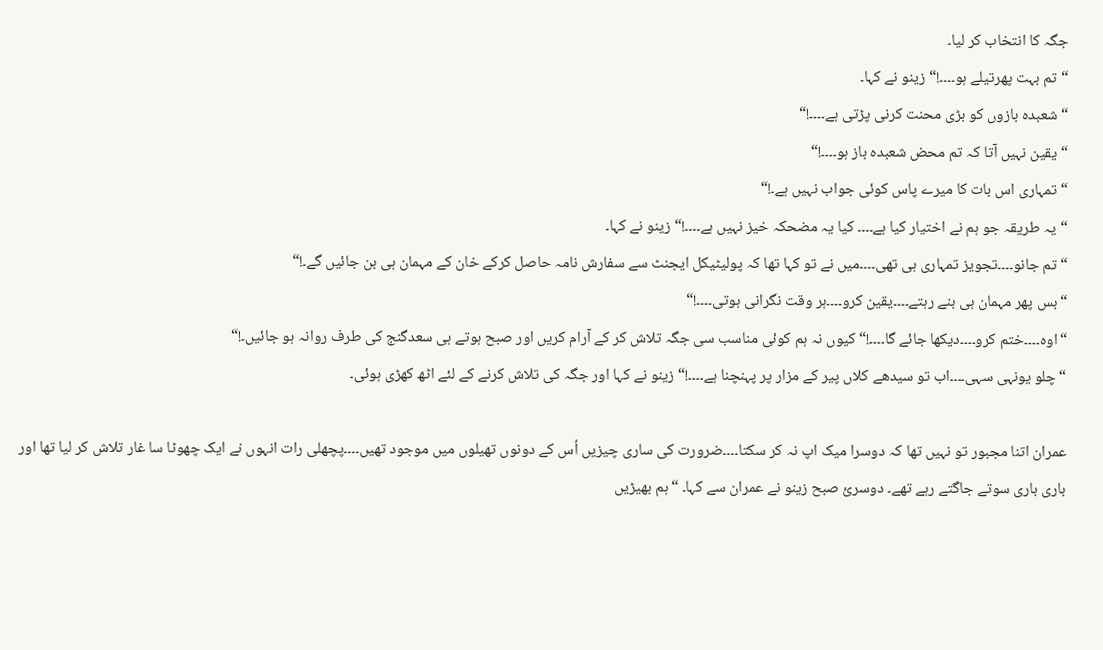جگہ کا انتخاب کر لیا۔
“تم بہت پھرتیلے ہو۔۔۔۔!“ زینو نے کہا۔
“شعبدہ بازوں کو بڑی محنت کرنی پڑتی ہے۔۔۔۔!“
“یقین نہیں آتا کہ تم محض شعبدہ باز ہو۔۔۔۔!“
“تمہاری اس بات کا میرے پاس کوئی جواب نہیں ہے۔!“
“یہ طریقہ جو ہم نے اختیار کیا ہے۔۔۔۔ کیا یہ مضحکہ خیز نہیں ہے۔۔۔۔!“ زینو نے کہا۔
“تم جانو۔۔۔۔تجویز تمہاری ہی تھی۔۔۔۔میں نے تو کہا تھا کہ پولیٹیکل ایجنٹ سے سفارش نامہ حاصل کرکے خان کے مہمان ہی بن جائیں گے۔!“
“بس پھر مہمان ہی بنے رہتے۔۔۔۔یقین کرو۔۔۔۔ہر وقت نگرانی ہوتی۔۔۔۔!“
“اوہ۔۔۔۔ختم کرو۔۔۔۔دیکھا جائے گا۔۔۔۔!“ کیوں نہ ہم کوئی مناسب سی جگہ تلاش کر کے آرام کریں اور صبح ہوتے ہی سعدگنج کی طرف روانہ ہو جائیں۔!“
“چلو یونہی سہی۔۔۔۔اب تو سیدھے کلاں پیر کے مزار پر پہنچنا ہے۔۔۔۔!“ زینو نے کہا اور جگہ کی تلاش کرنے کے لئے اٹھ کھڑی ہوئی۔

عمران اتنا مجبور تو نہیں تھا کہ دوسرا میک اپ نہ کر سکتا۔۔۔۔ضرورت کی ساری چیزیں اُس کے دونوں تھیلوں میں موجود تھیں۔۔۔۔پچھلی رات انہوں نے ایک چھوٹا سا غار تلاش کر لیا تھا اور باری باری سوتے جاگتے رہے تھے۔ دوسرئ صبح زینو نے عمران سے کہا۔ “ہم بھیڑیں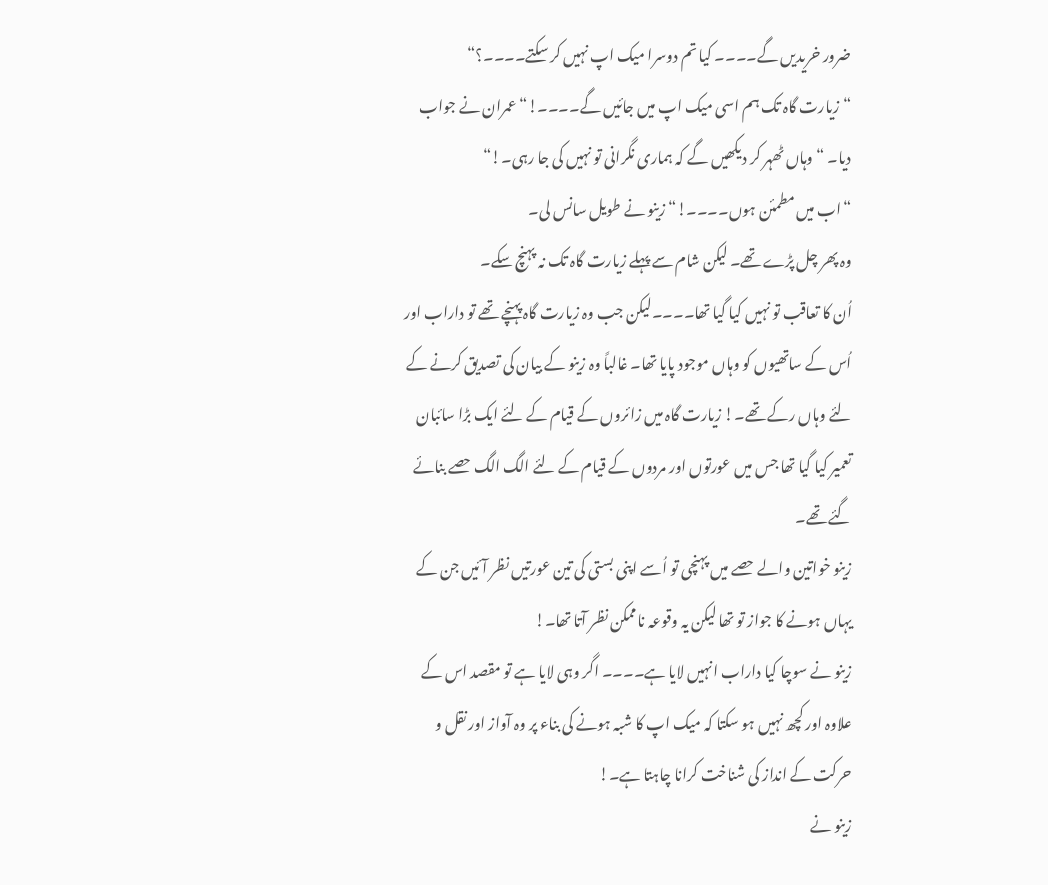ضرور خریدیں گے۔۔۔۔ کیا تم دوسرا میک اپ نہیں کر سکتے۔۔۔۔؟“
“زیارت گاہ تک ہم اسی میک اپ میں جائیں گے۔۔۔۔!“ عمران نے جواب دیا۔ “وہاں ٹھہر کر دیکھیں گے کہ ہماری نگرانی تو نہیں کی جا رہی۔!“
“اب میں مطمئن ہوں۔۔۔۔!“ زینو نے طویل سانس لی۔
وہ پھر چل پڑے تھے۔ لیکن شام سے پہلے زیارت گاہ تک نہ پہنچ سکے۔
اُن کا تعاقب تو نہیں کیا گیا تھا۔۔۔۔لیکن جب وہ زیارت گاہ پہنچے تھے تو داراب اور اُس کے ساتھیوں کو وہاں موجود پایا تھا۔ غالباً وہ زینو کے بیان کی تصدیق کرنے کے لئے وہاں رکے تھے۔! زیارت گاہ میں زائروں کے قیام کے لئے ایک بڑا سائبان تعمیر کیا گیا تھا جس میں عورتوں اور مردوں کے قیام کے لئے الگ الگ حصے بنائے گئے تھے۔
زینو خواتین والے حصے میں پہنچی تو اُسے اپنی بستی کی تین عورتیں نظر آئیں جن کے یہاں ہونے کا جواز تو تھا لیکن یہ وقوعہ ناممکن نظر آتا تھا۔!
زینو نے سوچا کیا داراب انہیں لایا ہے۔۔۔۔ اگر وہی لایا ہے تو مقصد اس کے علاوہ اور کچھ نہیں ہو سکتا کہ میک اپ کا شبہ ہونے کی بناء پر وہ آواز اور نقل و حرکت کے انداز کی شناخت کرانا چاہتا ہے۔!
زینو نے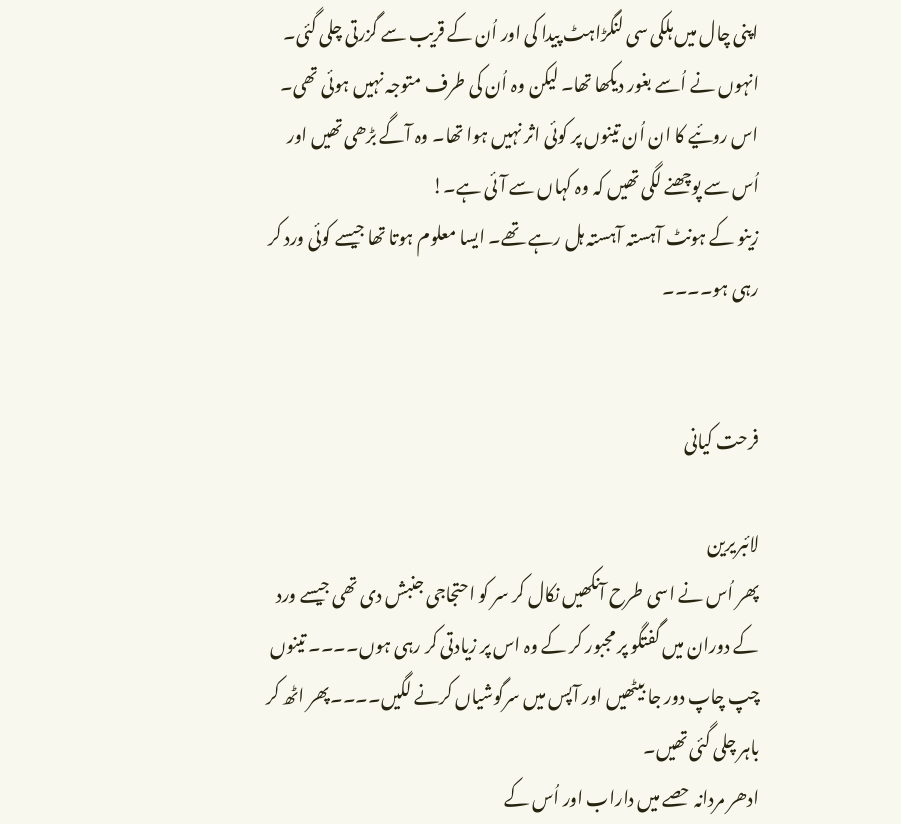اپنی چال میں ہلکی سی لنگڑاہٹ پیدا کی اور اُن کے قریب سے گزرتی چلی گئی۔ انہوں نے اُسے بغور دیکھا تھا۔ لیکن وہ اُن کی طرف متوجہ نہیں ہوئی تھی۔ اس روئیے کا ان اُن تینوں پر کوئی اثر نہیں ہوا تھا۔ وہ آگے بڑھی تھیں اور اُس سے پوچھنے لگی تھیں کہ وہ کہاں سے آئی ہے۔!
زینو کے ہونٹ آہستہ آہستہ ہل رہے تھے۔ ایسا معلوم ہوتا تھا جیسے کوئی ورد کر رہی ہو۔۔۔۔


فرحت کیانی

لائبریرین
پھر اُس نے اسی طرح آنکھیں نکال کر سر کو احتجاجی جنبش دی تھی جیسے ورد کے دوران میں گفتگو پر مجبور کر کے وہ اس پر زیادتی کر رہی ہوں۔۔۔۔ تینوں چپ چاپ دور جا بیٹھیں اور آپس میں سرگوشیاں کرنے لگیں۔۔۔۔پھر اٹھ کر باہر چلی گئی تھیں۔
ادھر مردانہ حصے میں داراب اور اُس کے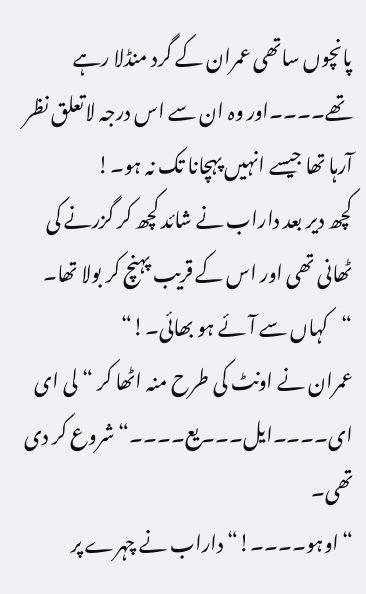پانچوں ساتھی عمران کے گرد منڈلا رہے تھے۔۔۔۔اور وہ ان سے اس درجہ لاتعلق نظر آرہا تھا جیسے انہیں پہچانا تک نہ ہو۔!
کچھ دیر بعد داراب نے شائد کچھ کر گزرنے کی ٹھانی تھی اور اس کے قریب پہنچ کر بولا تھا۔ “کہاں سے آئے ہو بھائی۔!“
عمران نے اونٹ کی طرح منہ اٹھا کر “ لی ای ای۔۔۔۔ایل۔۔۔یع۔۔۔۔“ شروع کر دی تھی۔
“اوہو۔۔۔۔!“ داراب نے چہرے پر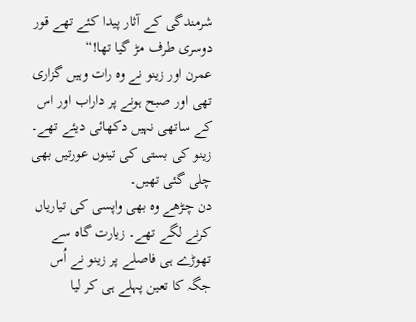شرمندگی کے آثار پیدا کئے تھے قور دوسری طرف مڑ گیا تھا!“
عمرن اور زینو نے وہ رات وہیں گزاری تھی اور صبح ہونے پر داراب اور اس کے ساتھی نہیں دکھائی دیئے تھے۔ زینو کی بستی کی تینوں عورتیں بھی چلی گئی تھیں۔
دن چڑھے وہ بھی واپسی کی تیاریاں کرنے لگے تھے۔ زیارت گاہ سے تھوڑے ہی فاصلے پر زینو نے اُس جگہ کا تعین پہلے ہی کر لیا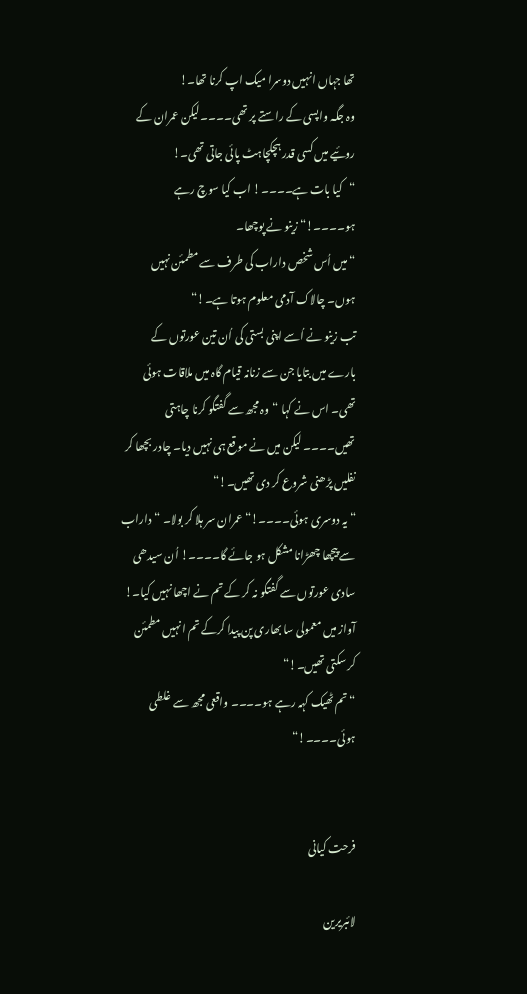تھا جہاں انہیں دوسرا میک اپ کرنا تھا۔!
وہ جگہ واپسی کے راستے پر تھی۔۔۔۔لیکن عمران کے روئیے میں کسی قدر ہچکچاہٹ پائی جاتی تھی۔!
“کیا بات ہے۔۔۔۔! اب کیا سوچ رہے ہو۔۔۔۔!“ زینو نے پوچھا۔
“میں اُس شخص داراب کی طرف سے مطمئن نہیں ہوں۔ چالاک آدمی معلوم ہوتا ہے۔!“
تب زینو نے اُسے اپنی بستی کی اُن تین عورتوں کے بارے میں بتایا جن سے زنانہ قیام گاہ میں ملاقات ہوئی تھی۔ اس نے کہا “وہ مجھ سے گفتگو کرنا چاہتی تھیں۔۔۔۔ لیکن میں نے موقع ہی نہیں دیا۔ چادر بچھا کر نفلیں پڑھنی شروع کر دی تھیں۔!“
“ یہ دوسری ہوئی۔۔۔۔!“ عمران سر ہلا کر بولا۔ “داراب سے پیچھا چھڑانا مشکل ہو جائے گا۔۔۔۔! اُن سیدھی سادی عورتوں سے گفتگو نہ کر کے تم نے اچھا نہیں کیا۔! آواز میں معمولی سا بھاری پن پیدا کرکے تم انہیں مطمئن کر سکتی تھیں۔!“
“تم ٹھیک کہہ رہے ہو۔۔۔۔ واقعی مجھ سے غلطی ہوئی۔۔۔۔!“


فرحت کیانی

لائبریرین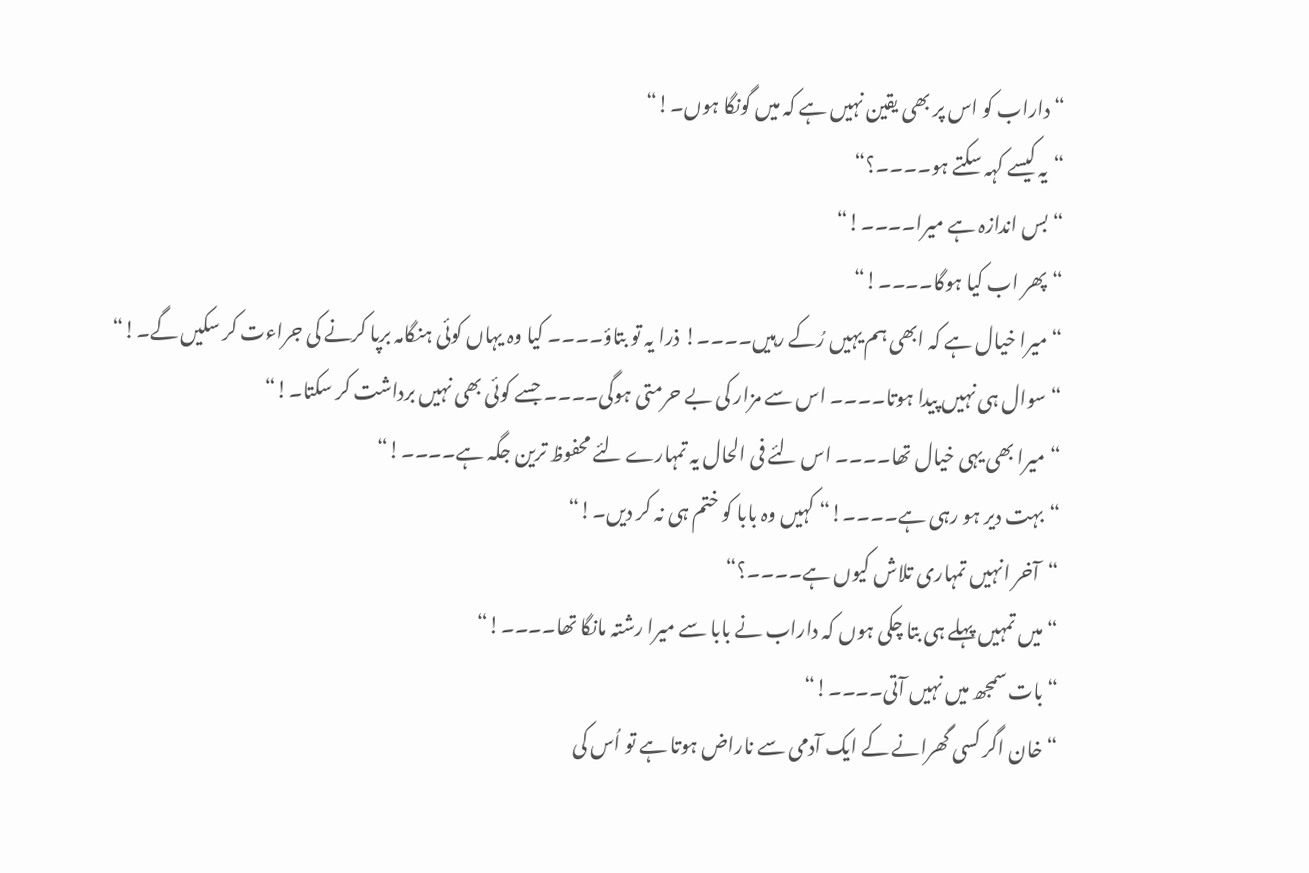“داراب کو اس پر بھی یقین نہیں ہے کہ میں گونگا ہوں۔!“
“یہ کیسے کہہ سکتے ہو۔۔۔۔؟“
“بس اندازہ ہے میرا۔۔۔۔!“
“پھر اب کیا ہوگا۔۔۔۔!“
“میرا خیال ہے کہ ابھی ہم یہیں رُکے رہیں۔۔۔۔! ذرا یہ تو بتاؤ۔۔۔۔ کیا وہ یہاں کوئی ہنگامہ برپا کرنے کی جراءت کر سکیں گے۔!“
“سوال ہی نہیں پیدا ہوتا۔۔۔۔ اس سے مزار کی بے حرمتی ہوگی۔۔۔۔ جسے کوئی بھی نہیں برداشت کر سکتا۔!“
“میرا بھی یہی خیال تھا۔۔۔۔ اس لئے فی الحال یہ تمہارے لئے محفوظ ترین جگہ ہے۔۔۔۔!“
“بہت دیر ہو رہی ہے۔۔۔۔!“ کہیں وہ بابا کو ختم ہی نہ کر دیں۔!“
“آخر انہیں تمہاری تلاش کیوں ہے۔۔۔۔؟“
“میں تمہیں پہلے ہی بتا چکی ہوں کہ داراب نے بابا سے میرا رشتہ مانگا تھا۔۔۔۔!“
“بات سمجھ میں نہیں آتی۔۔۔۔!“
“ خان اگر کسی گھرانے کے ایک آدمی سے ناراض ہوتا ہے تو اُس کی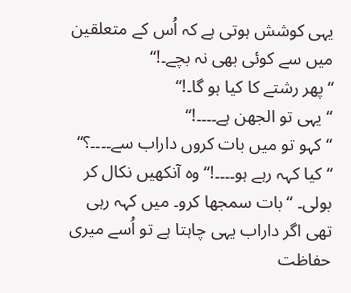یہی کوشش ہوتی ہے کہ اُس کے متعلقین میں سے کوئی بھی نہ بچے۔!“
“پھر رشتے کا کیا ہو گا۔!“
“ یہی تو الجھن ہے۔۔۔۔!“
“ کہو تو میں بات کروں داراب سے۔۔۔۔؟“
“ کیا کہہ رہے ہو۔۔۔۔!“ وہ آنکھیں نکال کر بولی۔ “بات سمجھا کرو۔ میں کہہ رہی تھی اگر داراب یہی چاہتا ہے تو اُسے میری حفاظت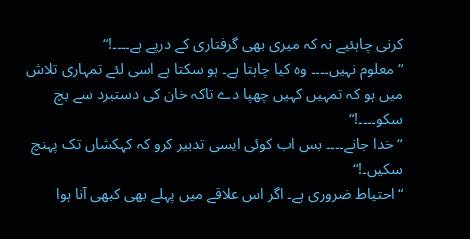کرنی چاہئیے نہ کہ میری بھی گرفتاری کے درپے ہے۔۔۔۔!“
“ معلوم نہیں۔۔۔۔ وہ کیا چاہتا ہے۔ ہو سکتا ہے اسی لئے تمہاری تلاش میں ہو کہ تمہیں کہیں چھپا دے تاکہ خان کی دستبرد سے بچ سکو۔۔۔۔!“
“ خدا جانے۔۔۔۔ بس اب کوئی ایسی تدبیر کرو کہ کہکشاں تک پہنچ سکیں۔!“
“احتیاط ضروری ہے۔ اگر اس علاقے میں پہلے بھی کبھی آنا ہوا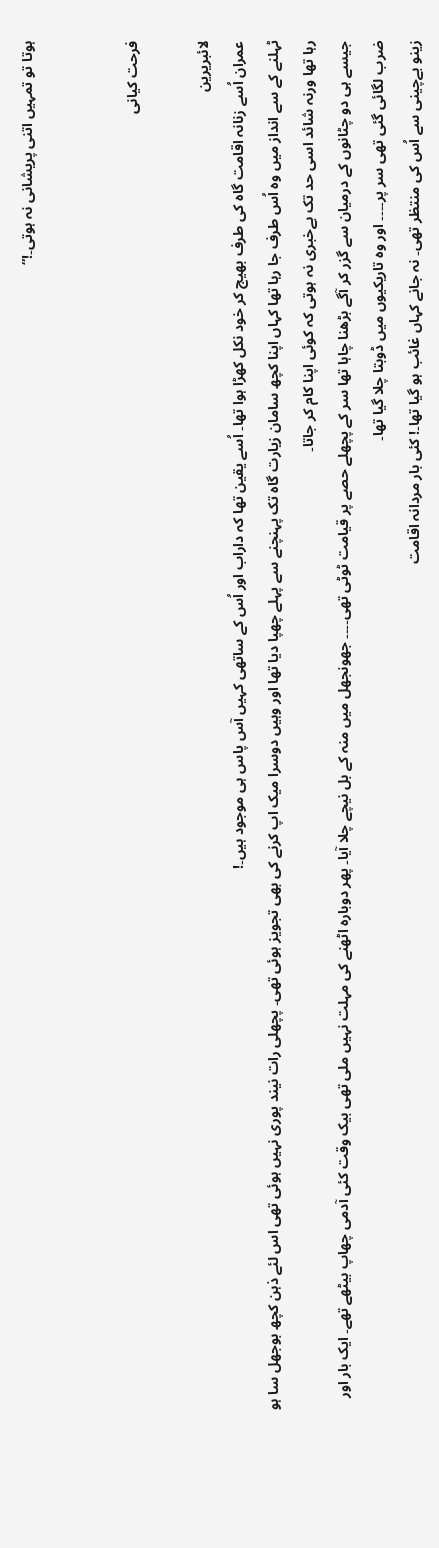ہوتا تو تمہیں اتنی پریشانی نہ ہوتی۔!“


فرحت کیانی

لائبریرین
عمران اُسے زنانہ اقامت گاہ کی طرف بھیج کر خود نکل کھڑا ہوا تھا۔ اُسے یقین تھا کہ داراب اور اُس کے ساتھی کہیں آس پاس ہی موجود ہیں۔!
ٹہلنے کے سے انداز میں وہ اُس طرف جا رہا تھا کہاں اپنا کچھ سامان زیارت گاہ تک پہنچنے سے پہلے چھپا دیا تھا اور وہیں دوسرا میک اپ کرنے کی بھی تجویز ہوئی تھی۔ پچھلی رات نیند پوری نہیں ہوئی تھی اس لئے ذہن کچھ بوجھل سا ہو رہا تھا ورنہ شائد اسی حد تک بےخبری نہ ہوتی کہ کوئی اپنا کام کر جاتا۔
جیسے ہی دو چٹانوں کے درمیان سے گزر کر آگے بڑھنا چاہا تھا سر کے پچھلے حصے پر قیامت ٹوٹی تھی۔۔۔۔ جھونجھل میں منہ کے بل نیچے چلا آیا۔ پھر دوبارہ اٹھنے کی مہلت نہیں ملی تھی بیک وقت کئی آدمی چھاپ بیٹھے تھے۔ ایک بار اور ضرب لگائی گئی تھی سر پر۔۔۔۔ اور وہ تاریکیوں میں ڈوبتا چلا گیا تھا۔
زینو بےچینی سے اُس کی منتظر تھی۔ نہ جانے کہاں غائب ہو گیا تھا۔! کئی بار مردانہ اقامت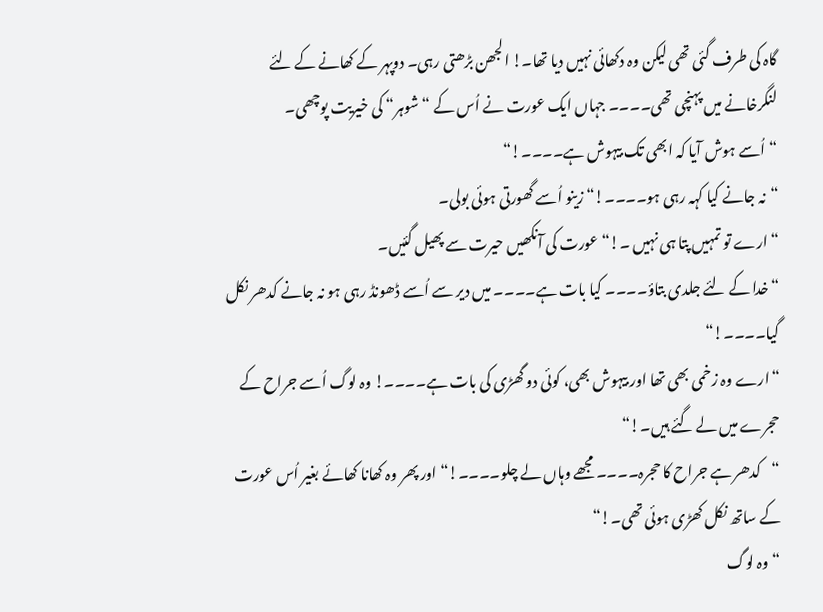گاہ کی طرف گئی تھی لیکن وہ دکھائی نہیں دیا تھا۔! الجھن بڑھتی رہی۔ دوپہر کے کھانے کے لئے لنگرخانے میں پہنچی تھی۔۔۔۔ جہاں ایک عورت نے اُس کے “شوہر“ کی خیریت پوچھی۔
“اُسے ہوش آیا کہ ابھی تک بیہوش ہے۔۔۔۔!“
“نہ جانے کیا کہہ رہی ہو۔۔۔۔!“ زینو اُسے گھورتی ہوئی بولی۔
“ارے تو تمہیں پتا ہی نہیں ۔!“ عورت کی آنکھیں حیرت سے پھیل گئیں۔
“خدا کے لئے جلدی بتاؤ۔۔۔۔ کیا بات ہے۔۔۔۔ میں دیر سے اُسے ڈھونڈ رہی ہو نہ جانے کدھر نکل گیا۔۔۔۔!“
“ارے وہ زخمی بھی تھا اور بیہوش بھی، کوئی دو گھڑی کی بات ہے۔۔۔۔! وہ لوگ اُسے جراح کے حجرے میں لے گئے ہیں۔!“
“کدھر ہے جراح کا حجرہ۔۔۔۔ مجھے وہاں لے چلو۔۔۔۔!“ اور پھر وہ کھانا کھائے بغیر اُس عورت کے ساتھ نکل کھڑی ہوئی تھی۔!“
“وہ لوگ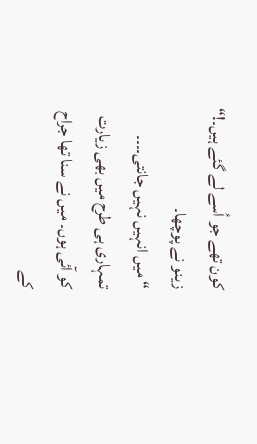کون تھے جو اُسے لے گئے ہیں۔!“ زینو نے پوچھا۔
“میں انہیں نہیں جانتی۔۔۔۔ تمہاری ہی طرح میں بھی زیارت کو آئی ہوں۔ میں نے سنا تھا جراح کے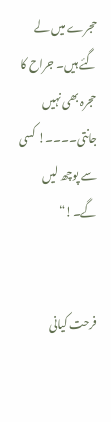حجرے میں لے گئے ہیں۔ جراح کا حجرہ بھی نہیں جانتی۔۔۔۔! کسی سے پوچھ لیں گے۔!“


فرحت کیانی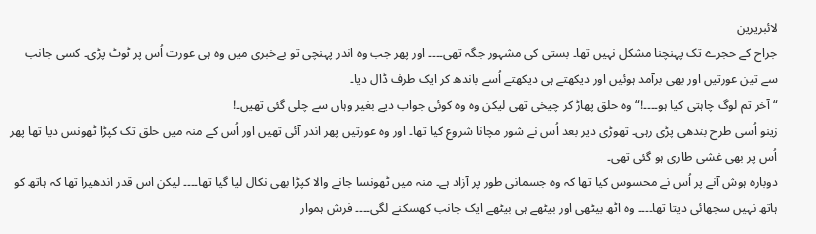لائبریرین
جراح کے حجرے تک پہنچنا مشکل نہیں تھا۔ بستی کی مشہور جگہ تھی۔۔۔۔ اور پھر جب وہ اندر پہنچی تو بےخبری میں وہ ہی عورت اُس پر ٹوٹ پڑی۔ کسی جانب سے تین عورتیں اور بھی برآمد ہوئیں اور دیکھتے ہی دیکھتے اُسے باندھ کر ایک طرف ڈال دیا۔
“ آخر تم لوگ چاہتی کیا ہو۔۔۔۔!“ وہ حلق پھاڑ کر چیخی تھی لیکن وہ وہ کوئی جواب دیے بغیر وہاں سے چلی گئی تھیں۔!
زینو اُسی طرح بندھی پڑی رہی۔ تھوڑی دیر بعد اُس نے شور مچانا شروع کیا تھا۔ اور وہ عورتیں پھر اندر آئی تھیں اور اُس کے منہ میں حلق تک کپڑا ٹھونس دیا تھا پھر اُس پر بھی غشی طاری ہو گئی تھی۔
دوبارہ ہوش آنے پر اُس نے محسوس کیا تھا کہ وہ جسمانی طور پر آزاد ہے۔ منہ میں ٹھونسا جانے والا کپڑا بھی نکال لیا گیا تھا۔۔۔۔ لیکن اس قدر اندھیرا تھا کہ ہاتھ کو ہاتھ نہیں سجھائی دیتا تھا۔۔۔۔ وہ اٹھ بیٹھی اور بیٹھے ہی بیٹھے ایک جانب کھسکنے لگی۔۔۔۔ فرش ہموار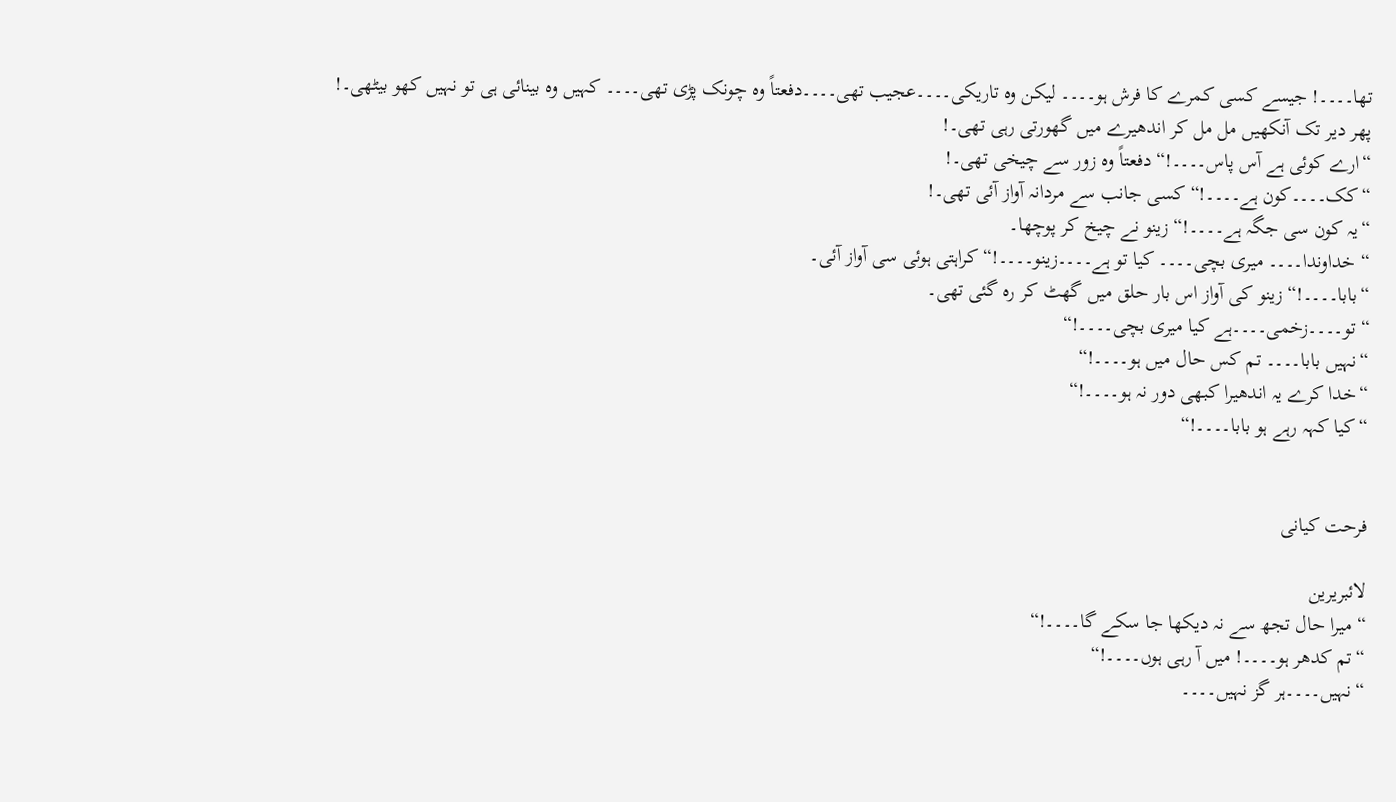تھا۔۔۔۔! جیسے کسی کمرے کا فرش ہو۔۔۔۔ لیکن وہ تاریکی۔۔۔۔عجیب تھی۔۔۔۔دفعتاً وہ چونک پڑی تھی۔۔۔۔ کہیں وہ بینائی ہی تو نہیں کھو بیٹھی۔!
پھر دیر تک آنکھیں مل مل کر اندھیرے میں گھورتی رہی تھی۔!
“ارے کوئی ہے آس پاس۔۔۔۔!“ دفعتاً وہ زور سے چیخی تھی۔!
“کک۔۔۔۔کون ہے۔۔۔۔!“ کسی جانب سے مردانہ آواز آئی تھی۔!
“یہ کون سی جگہ ہے۔۔۔۔!“ زینو نے چیخ کر پوچھا۔
“ خداوندا۔۔۔۔ میری بچی۔۔۔۔ کیا تو ہے۔۔۔۔زینو۔۔۔۔!“ کراہتی ہوئی سی آواز آئی۔
“بابا۔۔۔۔!“ زینو کی آواز اس بار حلق میں گھٹ کر رہ گئی تھی۔
“تو۔۔۔۔زخمی۔۔۔۔ہے کیا میری بچی۔۔۔۔!“
“نہیں بابا۔۔۔۔ تم کس حال میں ہو۔۔۔۔!“
“خدا کرے یہ اندھیرا کبھی دور نہ ہو۔۔۔۔!“
“کیا کہہ رہے ہو بابا۔۔۔۔!“


فرحت کیانی

لائبریرین
“ میرا حال تجھ سے نہ دیکھا جا سکے گا۔۔۔۔!“
“تم کدھر ہو۔۔۔۔! میں آ رہی ہوں۔۔۔۔!“
“نہیں۔۔۔۔ہر گز نہیں۔۔۔۔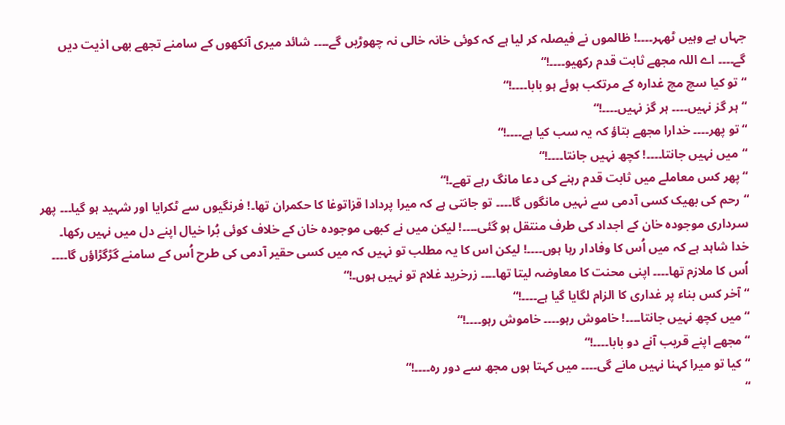جہاں ہے وہیں ٹھہر۔۔۔۔! ظالموں نے فیصلہ کر لیا ہے کہ کوئی خانہ خالی نہ چھوڑیں گے۔۔۔۔ شائد میری آنکھوں کے سامنے تجھے بھی اذیت دیں گے۔۔۔۔ اے اللہ مجھے ثابت قدم رکھیو۔۔۔۔!“
“تو کیا سچ مچ غدارہ کے مرتکب ہوئے ہو بابا۔۔۔۔!“
“ ہر گز نہیں۔۔۔۔ ہر گز نہیں۔۔۔۔!“
“ تو پھر۔۔۔۔ خدارا مجھے بتاؤ کہ یہ سب کیا ہے۔۔۔۔!“
“میں نہیں جانتا۔۔۔۔! کچھ نہیں جانتا۔۔۔۔!“
“ پھر کس معاملے میں ثابت قدم رہنے کی دعا مانگ رہے تھے۔!“
“رحم کی بھیک کسی آدمی سے نہیں مانگوں گا۔۔۔۔ تو جانتی ہے کہ میرا پردادا قزاتوغا کا حکمران تھا۔! فرنگیوں سے ٹکرایا اور شہید ہو گیا۔۔۔ پھر سرداری موجودہ خان کے اجداد کی طرف منتقل ہو گئی۔۔۔۔! لیکن میں نے کبھی موجودہ خان کے خلاف کوئی بُرا خیال اپنے دل میں نہیں رکھا۔ خدا شاہد ہے کہ میں اُس کا وفادار رہا ہوں۔۔۔۔! لیکن اس کا یہ مطلب تو نہیں کہ میں کسی حقیر آدمی کی طرح اُس کے سامنے گڑگڑاؤں گا۔۔۔۔ اُس کا ملازم تھا۔۔۔۔ اپنی محنت کا معاوضہ لیتا تھا۔۔۔۔ زرخرید غلام تو نہیں ہوں۔!“
“ آخر کس بناء پر غداری کا الزام لگایا گیا ہے۔۔۔۔!“
“ میں کچھ نہیں جانتا۔۔۔۔! خاموش رہو۔۔۔۔ خاموش رہو۔۔۔۔!“
“ مجھے اپنے قریب‌ آنے دو بابا۔۔۔۔!“
“ کیا تو میرا کہنا نہیں مانے گی۔۔۔۔ میں کہتا ہوں مجھ سے دور رہ۔۔۔۔!“
“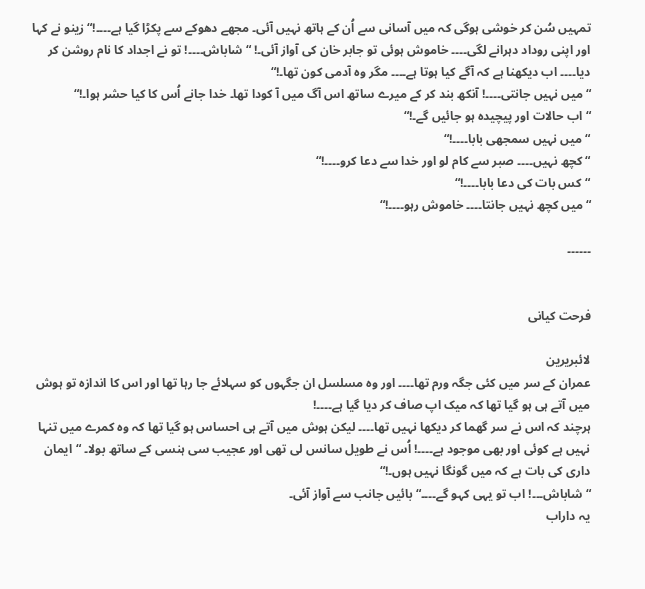تمہیں سُن کر خوشی ہوگی کہ میں آسانی سے اُن کے ہاتھ نہیں آئی۔ مجھے دھوکے سے پکڑا گیا ہے۔۔۔۔!“ زینو نے کہا اور اپنی روداد دہرانے لگی۔۔۔۔ خاموش ہوئی تو جابر خان کی آواز آئی۔! “ شاباش۔۔۔۔! تو نے اجداد کا نام روشن کر دیا۔۔۔۔ اب دیکھنا ہے کہ آگے کیا ہوتا ہے۔۔۔۔ مگر وہ آدمی کون تھا۔!“
“ میں نہیں جانتی۔۔۔۔! آنکھ بند کر کے میرے ساتھ اس آگ میں آ کودا تھا۔ خدا جانے اُس کا کیا حشر ہوا۔!“
“ اب حالات اور پیچیدہ ہو جائیں گے۔!“
“ میں نہیں سمجھی بابا۔۔۔۔!“
“ کچھ نہیں۔۔۔۔ صبر سے کام لو اور خدا سے دعا کرو۔۔۔۔!“
“کس بات کی دعا بابا۔۔۔۔!“
“ میں کچھ نہیں جانتا۔۔۔۔ خاموش رہو۔۔۔۔!“

۔۔۔۔۔۔


فرحت کیانی

لائبریرین
عمران کے سر میں کئی جگہ ورم تھا۔۔۔۔ اور وہ مسلسل ان جگہوں کو سہلائے جا رہا تھا اور اس کا اندازہ تو ہوش میں آتے ہی ہو گیا تھا کہ میک اپ صاف کر دیا گیا ہے۔۔۔۔!
ہرچند کہ اس نے سر گھما کر دیکھا نہیں تھا۔۔۔۔ لیکن ہوش میں آتے ہی احساس ہو گیا تھا کہ وہ کمرے میں تنہا نہیں ہے کوئی اور بھی موجود ہے۔۔۔۔! اُس نے طویل سانس لی تھی اور عجیب سی ہنسی کے ساتھ بولا۔ “ایمان داری کی بات ہے کہ میں گونگا نہیں ہوں۔!“
“ شاباش۔۔۔! اب تو یہی کہو گے۔۔۔۔“ بائیں جانب سے آواز آئی۔
یہ داراب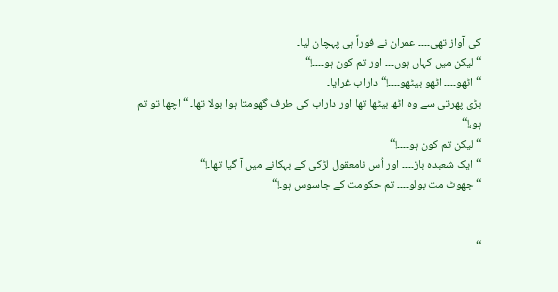کی آواز تھی۔۔۔۔ عمران نے فوراً ہی پہچان لیا۔
“ لیکن میں کہاں ہوں۔۔۔ اور تم کون ہو۔۔۔۔!“
“ اٹھو۔۔۔۔ اٹھو بیٹھو۔۔۔۔!“ داراب غرایا۔
بڑی پھرتی سے وہ اٹھ بیٹھا تھا اور داراب کی طرف گھومتا ہوا بولا تھا۔ “اچھا تو تم ہو،!“
“ لیکن تم کون ہو۔۔۔۔!“
“ ایک شعبدہ باز۔۔۔۔ اور اُس نامعقول لڑکی کے بہکانے میں آ گیا تھا۔!“
“ جھوٹ مت بولو۔۔۔۔ تم حکومت کے جاسوس ہو۔!“


“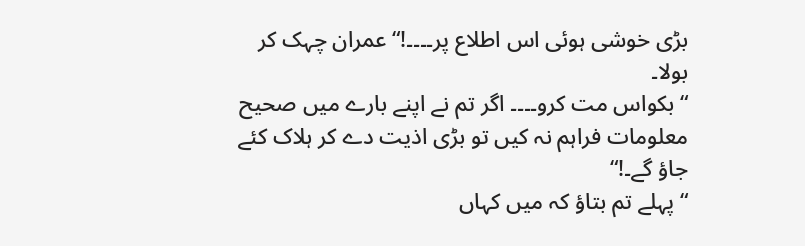بڑی خوشی ہوئی اس اطلاع پر۔۔۔۔!“ عمران چہک کر بولا۔
“بکواس مت کرو۔۔۔۔ اگر تم نے اپنے بارے میں صحیح معلومات فراہم نہ کیں تو بڑی اذیت دے کر ہلاک کئے جاؤ گے۔!“
“ پہلے تم بتاؤ کہ میں کہاں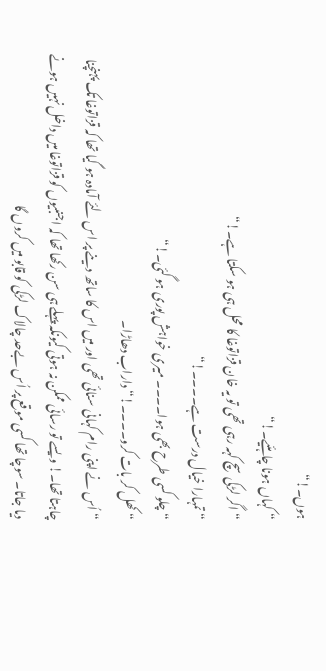ہوں۔!“
“ کہاں ہونا چاہئیے۔!“
“ اگر لڑکی سچ کہہ رہی تھی تو یہ خان قزاتوغا کا محل ہی ہو سکتا ہے۔!“
“ تمہارا خیال درست ہے۔۔۔۔!“
“ چلو کسی طرح بھی ہوا۔۔۔۔ میری خواہش پوری ہو گئی۔!“
“ کھل کر بات کرو۔۔۔۔!“ داراب دھاڑا۔
“ اُس نے اپنی رام کہانی سنائی تھی اور میں اس کا ساتھ دینے پر اس لئے آمادہ ہو گیا تھا کہ قزاتوغا تک پہنچنا چاہتا تھا۔! ویسے تو رسائی ممکن نہ ہوتی کیونکہ پہلے ہی سن رکھا تھا کہ اجنبیوں کو قزاتوغا میں داخل نہیں ہونے دیا جاتا۔ سوچا تھا کسی موقع پر اُس بےحد چالاک لڑکی کو قابو میں کروں گا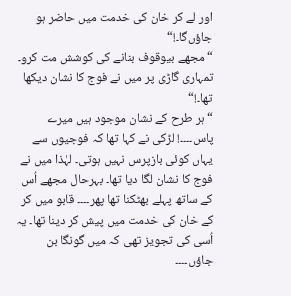اور لے کر خان کی خدمت میں حاضر ہو جاؤں‌گا۔!“
“ مجھے بیوقوف بنانے کی کوشش مت کرو۔ تمہاری گاڑی پر میں نے فوج کا نشان دیکھا تھا۔!“
“ ہر طرح کے نشان موجود ہیں میرے پاس۔۔۔۔! لڑکی نے کہا تھا کہ فوجیوں سے یہاں کوئی بازپرس نہیں ہوتی۔ لہٰذا میں نے فوج کا نشان لگا دیا تھا۔ بہرحال مجھے اُس کے ساتھ پہلے بھٹکنا تھا پھر۔۔۔۔ قابو میں کر کے خان کی خدمت میں پیش کر دینا تھا۔ یہ اُسی کی تجویز تھی کہ میں گونگا بن جاؤں۔۔۔۔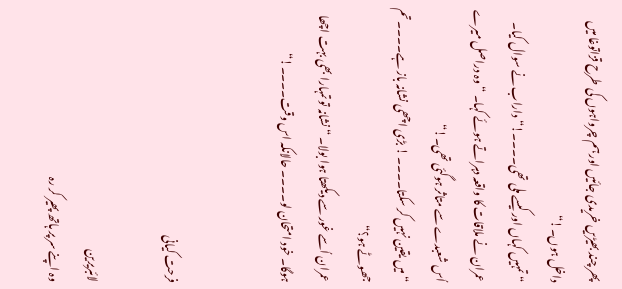پھر چند بھیڑیں خریدی جائیں اور ہم چرواہوں کی طرح قزاتوغا میں داخل ہوں۔!“
“ تمہیں کہاں اور کیسے ملی تھی۔۔۔۔!“ داراب نے سوال کیا۔
عمران نے ملاقات کا واقعہ دہراتے ہوئے کہا۔ “ وہ دراصل میرے اُس شعبدے سے متاثر ہوگئی تھی۔!“
“ میں یقین نہیں کر سکتا۔۔۔۔ ! بڑی اچھی نشانہ باز ہے۔۔۔۔ تم جھوٹے ہو؟“
عمران اُسے غور سے دیکھتا ہوا بولا۔ “نشانہ تو تمہارا بھی بہت اچھا ہوگا۔ خود امتحان لو۔۔۔۔ حالانکہ اس وقت۔۔۔۔!“


فرحت کیانی

لائبریرین
وہ اپنے سر پر ہاتھ پھیر کر رہ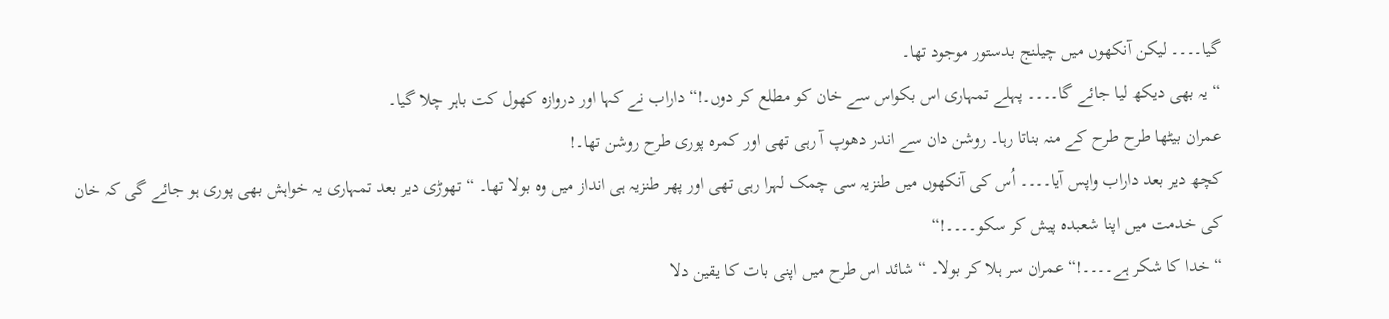گیا۔۔۔۔ لیکن آنکھوں میں چیلنج بدستور موجود تھا۔
“ یہ بھی دیکھ لیا جائے گا۔۔۔۔ پہلے تمہاری اس بکواس سے خان کو مطلع کر دوں۔!“ داراب نے کہا اور دروازہ کھول کت باہر چلا گیا۔
عمران بیٹھا طرح طرح کے منہ بناتا رہا۔ روشن دان سے اندر دھوپ آ رہی تھی اور کمرہ پوری طرح روشن تھا۔!
کچھ دیر بعد داراب واپس آیا۔۔۔۔ اُس کی آنکھوں میں طنزیہ سی چمک لہرا رہی تھی اور پھر طنزیہ ہی انداز میں وہ بولا تھا۔ “تھوڑی دیر بعد تمہاری یہ خواہش بھی پوری ہو جائے گی کہ خان کی خدمت میں اپنا شعبدہ پیش کر سکو۔۔۔۔!“
“ خدا کا شکر ہے۔۔۔۔!“ عمران سر ہلا کر بولا۔ “ شائد اس طرح میں اپنی بات کا یقین دلا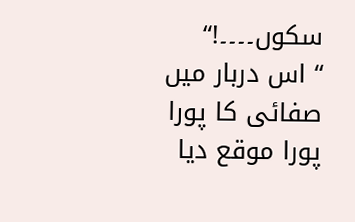سکوں۔۔۔۔!“
“ اس دربار میں صفائی کا پورا پورا موقع دیا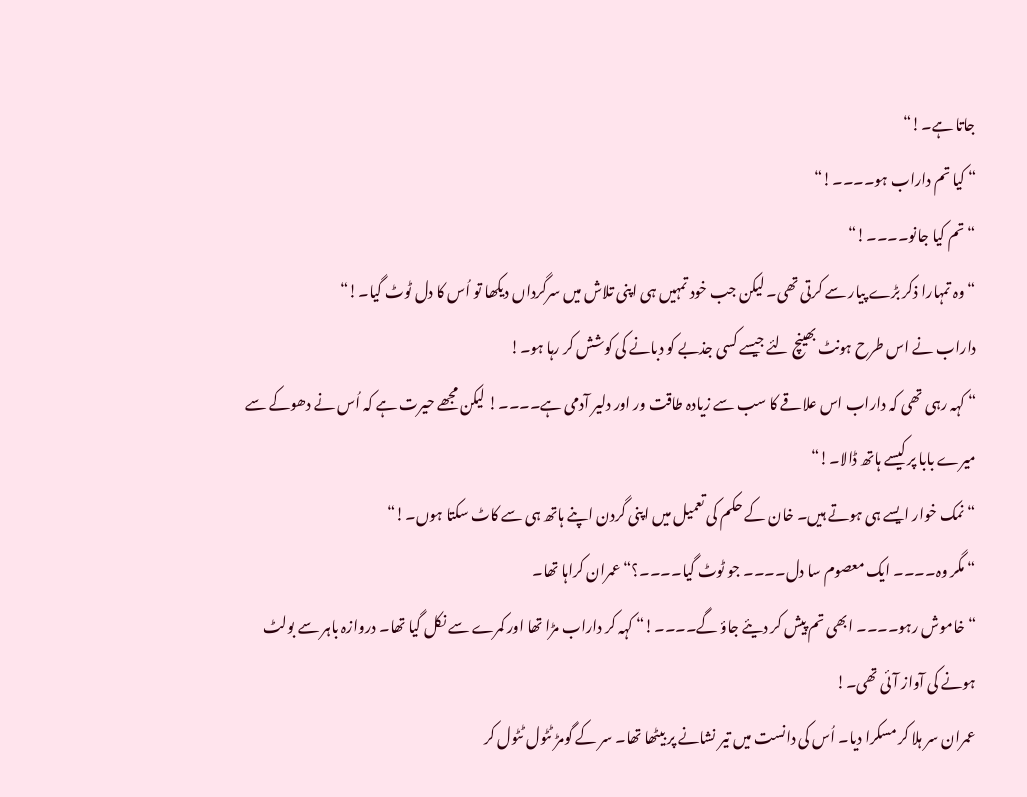جاتا ہے۔!“
“ کیا تم داراب ہو۔۔۔۔!“
“تم کیا جانو۔۔۔۔!“
“ وہ تمہارا ذکر بڑے پیار سے کرتی تھی۔ لیکن جب خود تمہیں ہی اپنی تلاش میں سرگرداں دیکھا تو اُس کا دل ٹوٹ گیا۔!“
داراب نے اس طرح ہونٹ بھینچ لئے جیسے کسی جذبے کو دبانے کی کوشش کر رہا ہو۔!
“ کہہ رہی تھی کہ داراب اس علاقے کا سب سے زیادہ طاقت ور اور دلیر آدمی ہے۔۔۔۔! لیکن مجھے حیرت ہے کہ اُس نے دھوکے سے میرے بابا پر کیسے ہاتھ ڈالا۔!“
“ نمک خوار ایسے ہی ہوتے ہیں۔ خان کے حکم کی تعمیل میں اپنی گردن اپنے ہاتھ ہی سے کاٹ سکتا ہوں۔!“
“ مگر وہ۔۔۔۔ ایک معصوم سا دل۔۔۔۔ جو ٹوٹ گیا۔۔۔۔؟“ عمران کراہا تھا۔
“ خاموش رہو۔۔۔۔ ابھی تم پیش کر دیئے جاؤ گے۔۔۔۔!“ کہہ کر داراب مڑا تھا اور کمرے سے نکل گیا تھا۔ دروازہ باہر سے بولٹ ہونے کی آواز آئی تھی۔!
عمران سر ہلا کر مسکرا دیا۔ اُس کی دانست میں تیر نشانے پر بیٹھا تھا۔ سر کے گومڑ ٹٹول ٹٹول کر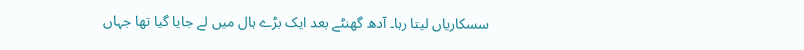سسکاریاں لیتا رہا۔ آدھ گھنٹے بعد ایک بڑے ہال میں لے جایا گیا تھا جہاں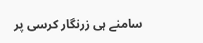سامنے ہی زرنگار کرسی پر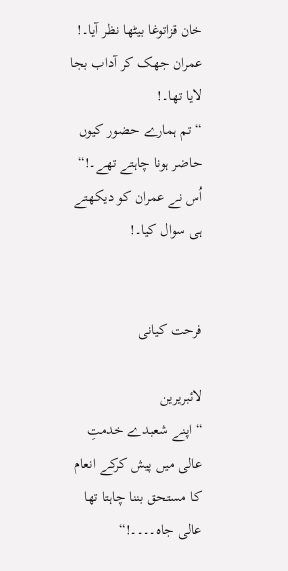خان قزاتوغا بیٹھا نظر آیا۔!
عمران جھک کر آداب بجا لایا تھا۔!
“ تم ہمارے حضور کیوں حاضر ہونا چاہتے تھے۔!“ اُس نے عمران کو دیکھتے ہی سوال کیا۔!


فرحت کیانی

لائبریرین
“ اپنے شعبدے خدمتِ عالی میں پیش کرکے انعام کا مستحق بننا چاہتا تھا عالی جاہ۔۔۔۔!“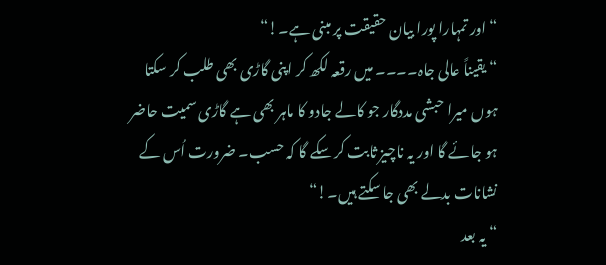“ اور تمہارا پورا بیان حقیقت پر مبنی ہے۔!“
“ یقیناً عالی جاہ۔۔۔۔ میں رقعہ لکھ کر اپنی گاڑی بھی طلب کر سکتا ہوں میرا حبشی مددگار جو کالے جادو کا ماہر بھی ہے گاڑی سمیت حاضر ہو جائے گا اور یہ ناچیز ثابت کر سکے گا کہ حسب۔ ضرورت اُس کے نشانات بدلے بھی جا سکتے ہیں۔!“
“ یہ بعد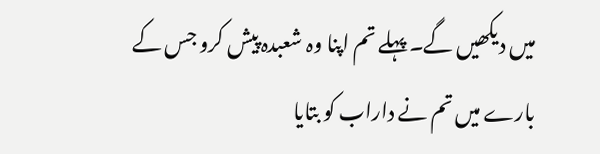میں دیکھیں گے۔ پہلے تم اپنا وہ شعبدہ پیش کرو جس کے بارے میں تم نے داراب کو بتایا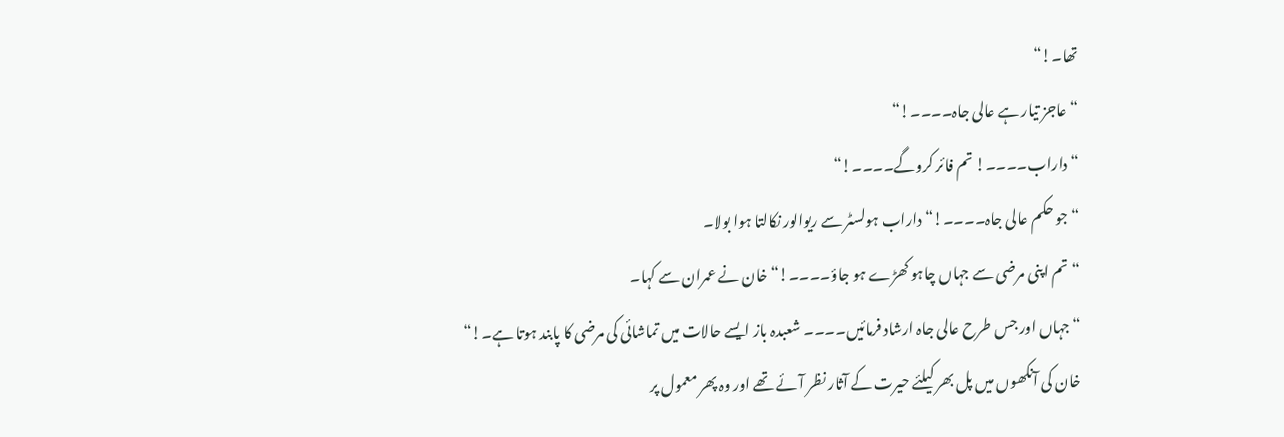تھا۔!“
“ عاجز تیار ہے عالی جاہ۔۔۔۔!“
“ داراب۔۔۔۔! تم فائر کروگے۔۔۔۔!“
“ جو حکم عالی جاہ۔۔۔۔!“ داراب ہولسٹر سے ریوالور نکالتا ہوا بولا۔
“ تم اپنی مرضی سے جہاں چاہو کھڑے ہو جاؤ۔۔۔۔!“ خان نے عمران سے کہا۔
“ جہاں اور جس طرح عالی جاہ ارشاد فرمائیں۔۔۔۔ شعبدہ باز ایسے حالات میں تماشائی کی مرضی کا پابند ہوتا ہے۔!“
خان کی آنکھوں میں پل بھر کیلئے حیرت کے آثار نظر آئے تھے اور وہ پھر معمول پر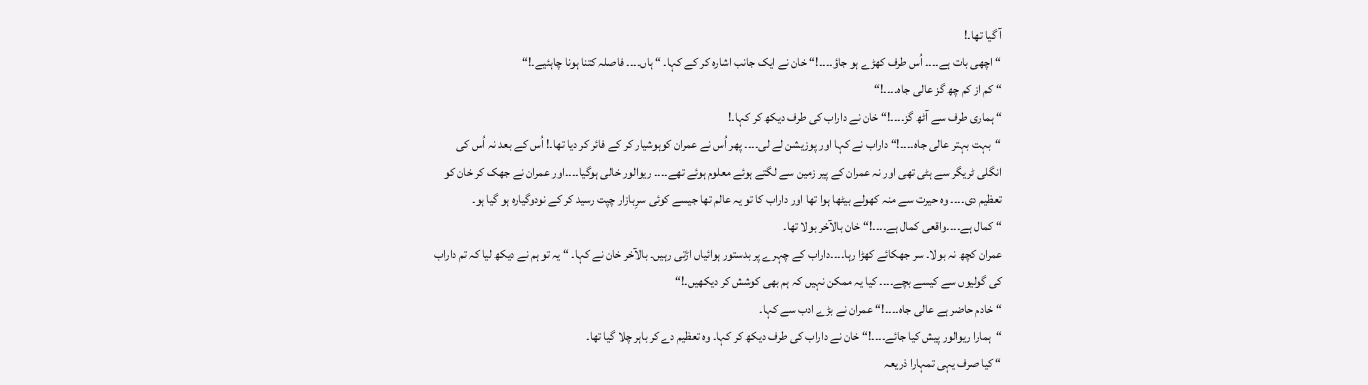آ گیا تھا۔!
“ اچھی بات ہے۔۔۔۔ اُس طرف کھڑے ہو جاؤ۔۔۔۔!“ خان نے ایک جانب اشارہ کر کے کہا۔ “ ہاں۔۔۔۔ فاصلہ کتنا ہونا چاہئیے۔!“
“ کم از کم چھ گز عالی جاہ۔۔۔۔!“
“ ہماری طرف سے آٹھ گز۔۔۔۔!“ خان نے داراب کی طرف دیکھ کر کہا۔!
“بہت بہتر عالی جاہ۔۔۔۔!“ داراب نے کہا اور پوزیشن لے لی۔۔۔۔ پھر اُس نے عمران کوہوشیار کر کے فائر کر دیا تھا۔! اُس کے بعد نہ اُس کی انگلی ٹریگر سے ہٹی تھی اور نہ عمران کے پیر زمین سے لگتے ہوئے معلوم ہوئے تھے۔۔۔۔ ریوالور خالی ہوگیا۔۔۔۔اور عمران نے جھک کر خان کو تعظیم دی۔۔۔۔ وہ حیرت سے منہ کھولے بیٹھا ہوا تھا اور داراب کا تو یہ عالم تھا جیسے کوئی سرِبازار چپت رسید کر کے نودوگیارہ ہو گیا ہو۔
“ کمال ہے۔۔۔۔واقعی کمال ہے۔۔۔۔!“ خان بالآخر بولا تھا۔
عمران کچھ نہ بولا۔ سر جھکائے کھڑا رہا۔۔۔۔داراب کے چہرے پر بدستور ہوائیاں اڑتی رہیں۔ بالآخر خان نے کہا۔ “ یہ تو ہم نے دیکھ لیا کہ تم داراب کی گولیوں سے کیسے بچے۔۔۔۔ کیا یہ ممکن نہیں کہ ہم بھی کوشش کر دیکھیں۔!“
“ خادم حاضر ہے عالی جاہ۔۔۔۔!“ عمران نے بڑے ادب سے کہا۔
“ہمارا ریوالور پیش کیا جائے۔۔۔۔!“ خان نے داراب کی طرف دیکھ کر کہا۔ وہ تعظیم دے کر باہر چلا گیا تھا۔
“ کیا صرف یہی تمہارا ذریعہ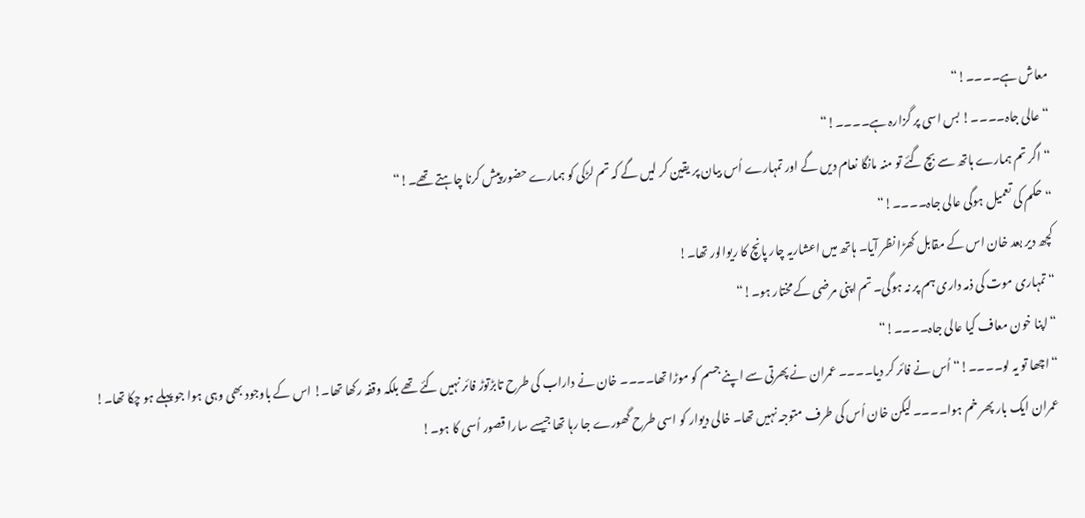معاش ہے۔۔۔۔!“
“ عالی جاہ۔۔۔۔! بس اسی پر گزارہ ہے۔۔۔۔!“
“ اگر تم ہمارے ہاتھ سے بچ گئے تو منہ مانگا نعام دیں گے اور تمہارے اُس بیان پر یقین کر لیں گے کہ تم لڑکی کو ہمارے حضور پیش کرنا چاہتے تھے۔!“
“ حکم کی تعمیل ہوگی عالی جاہ۔۔۔۔!“
کچھ دیر بعد خان اس کے مقابل کھڑا نظر آیا۔ ہاتھ میں اعشاریہ چار پانچ کا ریوالور تھا۔!
“ تمہاری موت کی ذمہ داری ہم پر نہ ہوگی۔ تم اپنی مرضی کے مختار ہو۔!“
“ اپنا خون معاف کیا عالی جاہ۔۔۔۔!“
“ اچھا تو یہ لو۔۔۔۔!“ اُس نے فائر کر دیا۔۔۔۔ عمران نے پھرتی سے اپنے جسم کو موڑا تھا۔۔۔۔ خان نے داراب کی طرح تابڑتوڑ فائر نہیں کئے تھے بلکہ وقفہ رکھا تھا۔! اس کے باوجود بھی وہی ہوا جو پہلے ہو چکا تھا۔!
عمران ایک بار پھر خم ہوا۔۔۔۔ لیکن خان اُس کی طرف متوجہ نہیں تھا۔ خالی دیوار کو اسی طرح گھورے جا رہا تھا جیسے سارا قصور اُسی کا ہو۔!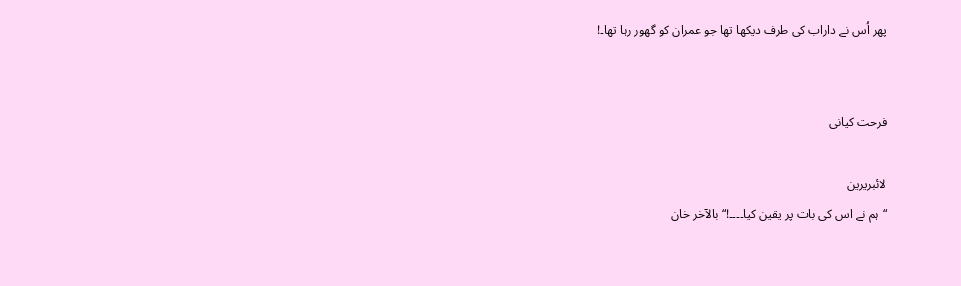پھر اُس نے داراب کی طرف دیکھا تھا جو عمران کو گھور رہا تھا۔!


فرحت کیانی

لائبریرین
“ہم نے اس کی بات پر یقین کیا۔۔۔۔!“ بالآخر خان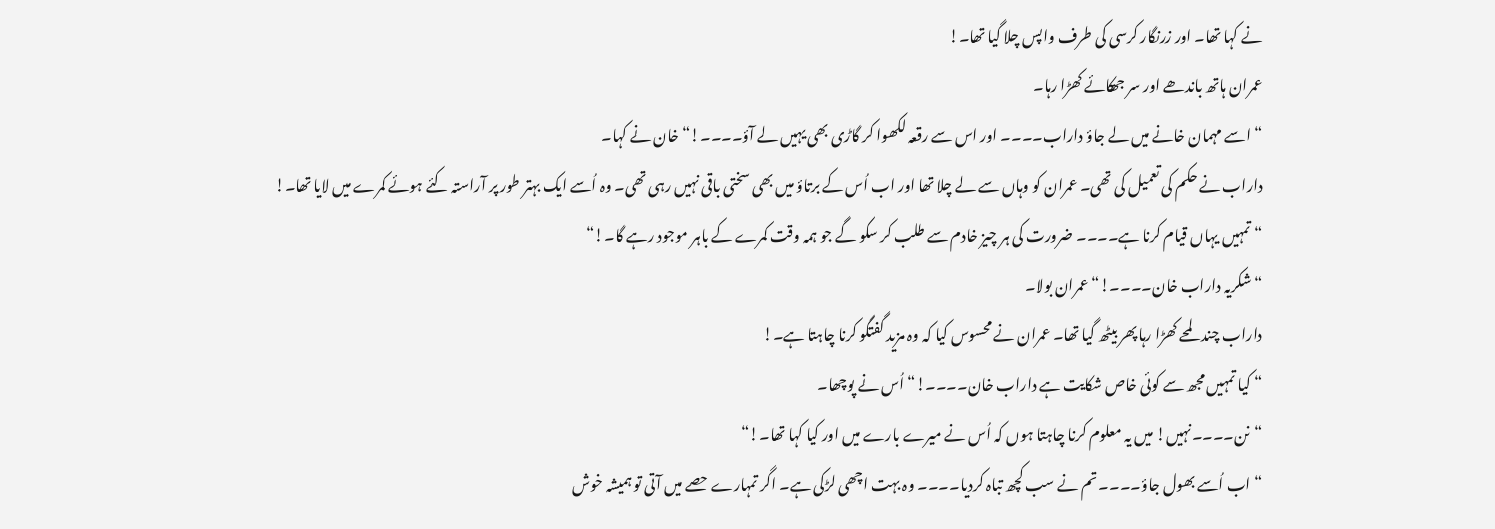نے کہا تھا۔ اور زرنگار کرسی کی طرف واپس چلا گیا تھا۔!
عمران ہاتھ باندھے اور سر جھکائے کھڑا رہا۔
“ اسے مہمان خانے میں لے جاؤ داراب۔۔۔۔ اور اس سے رقعہ لکھوا کر گاڑی بھی یہیں لے آؤ۔۔۔۔!“ خان نے کہا۔
داراب نے حکم کی تعمیل کی تھی۔ عمران کو وہاں سے لے چلا تھا اور اب اُس کے برتاؤ میں بھی سختی باقی نہیں رہی تھی۔ وہ اُسے ایک بہتر طور پر آراستہ کئے ہوئے کمرے میں لایا تھا۔!
“ تمہیں یہاں قیام کرنا ہے۔۔۔۔ ضرورت کی ہر چیز خادم سے طلب کر سکو گے جو ہمہ وقت کمرے کے باہر موجود رہے گا۔!“
“ شکریہ داراب خان۔۔۔۔!“ عمران بولا۔
داراب چند لمحے کھڑا رہا پھر بیٹھ گیا تھا۔ عمران نے محسوس کیا کہ وہ مزید گفتگو کرنا چاہتا ہے۔!
“ کیا تمہیں مجھ سے کوئی خاص شکایت ہے داراب خان۔۔۔۔!“ اُس نے پوچھا۔
“نن۔۔۔۔نہیں! میں یہ معلوم کرنا چاہتا ہوں کہ اُس نے میرے بارے میں اور کیا کہا تھا۔!“
“ اب اُسے بھول جاؤ۔۔۔۔ تم نے سب کچھ تباہ کردیا۔۔۔۔ وہ بہت اچھی لڑکی ہے۔ اگر تمہارے حصے میں آتی تو ہمیشہ خوش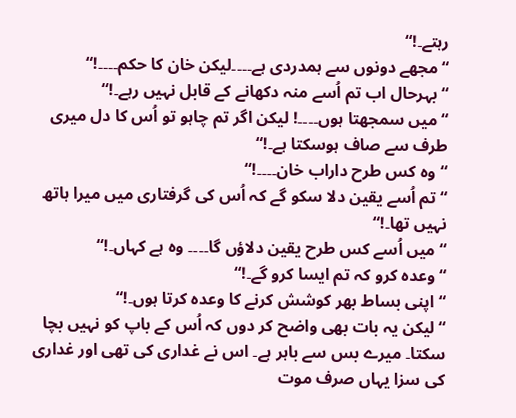رہتے۔!“
“ مجھے دونوں سے ہمدردی ہے۔۔۔۔لیکن خان کا حکم۔۔۔۔!“
“ بہرحال اب تم اُسے منہ دکھانے کے قابل نہیں رہے۔!“
“ میں سمجھتا ہوں۔۔۔۔! لیکن اگر تم چاہو تو اُس کا دل میری طرف سے صاف ہوسکتا ہے۔!“
“ وہ کس طرح داراب خان۔۔۔۔!“
“ تم اُسے یقین دلا سکو گے کہ اُس کی گرفتاری میں میرا ہاتھ نہیں تھا۔!“
“ میں اُسے کس طرح یقین دلاؤں گا۔۔۔۔ وہ ہے کہاں۔!“
“ وعدہ کرو کہ تم ایسا کرو گے۔!“
“ اپنی بساط بھر کوشش کرنے کا وعدہ کرتا ہوں۔!“
“ لیکن یہ بات بھی واضح کر دوں کہ اُس کے باپ کو نہیں بچا سکتا۔ میرے بس سے باہر ہے۔ اس نے غداری کی تھی اور غداری کی سزا یہاں صرف موت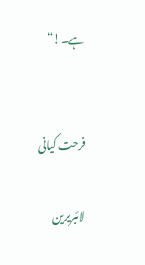ہے۔!“


فرحت کیانی

لائبریرین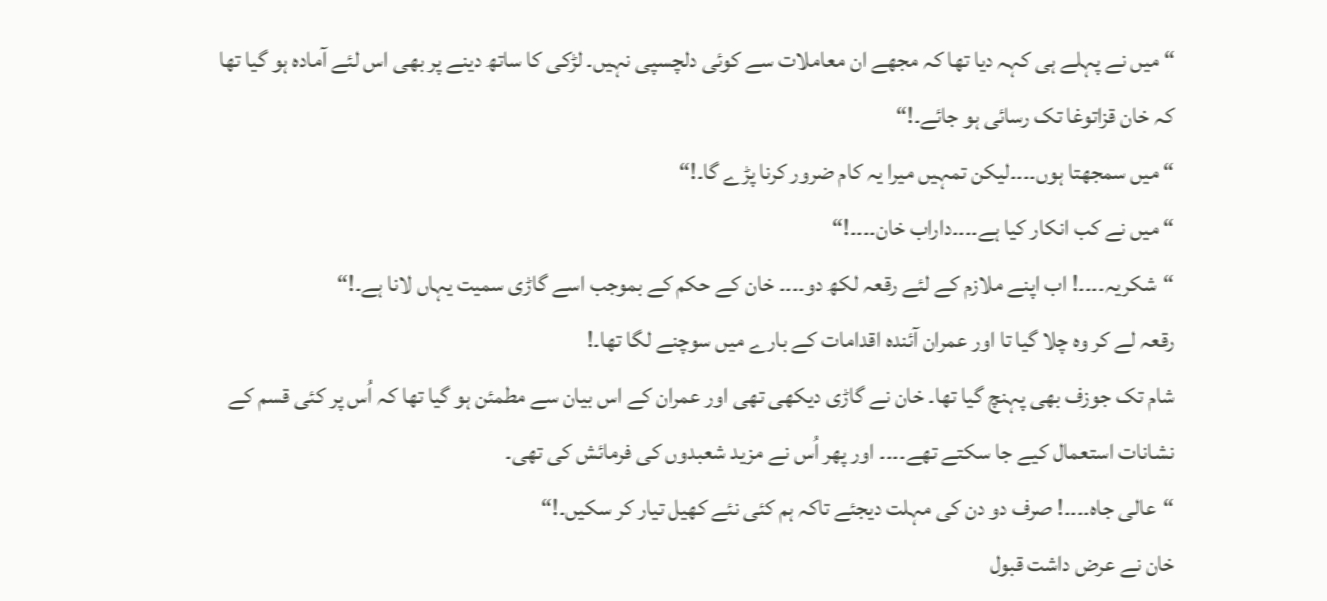“ میں نے پہلے ہی کہہ دیا تھا کہ مجھے ان معاملات سے کوئی دلچسپی نہیں۔ لڑکی کا ساتھ دینے پر بھی اس لئے آمادہ ہو گیا تھا کہ خان قزاتوغا تک رسائی ہو جائے۔!“
“ میں سمجھتا ہوں۔۔۔۔لیکن تمہیں میرا یہ کام ضرور کرنا پڑے گا۔!“
“ میں نے کب انکار کیا ہے۔۔۔۔داراب خان۔۔۔۔!“
“شکریہ۔۔۔۔! اب اپنے ملازم کے لئے رقعہ لکھ دو۔۔۔۔ خان کے حکم کے بموجب اسے گاڑی سمیت یہاں لانا ہے۔!“
رقعہ لے کر وہ چلا گیا تا اور عمران آئندہ اقدامات کے بارے میں سوچنے لگا تھا۔!
شام تک جوزف بھی پہنچ گیا تھا۔ خان نے گاڑی دیکھی تھی اور عمران کے اس بیان سے مطمئن ہو گیا تھا کہ اُس پر کئی قسم کے نشانات استعمال کیے جا سکتے تھے۔۔۔۔ اور پھر اُس نے مزید شعبدوں کی فرمائش کی تھی۔
“عالی جاہ۔۔۔۔! صرف دو دن کی مہلت دیجئے تاکہ ہم کئی نئے کھیل تیار کر سکیں۔!“
خان نے عرض داشت قبول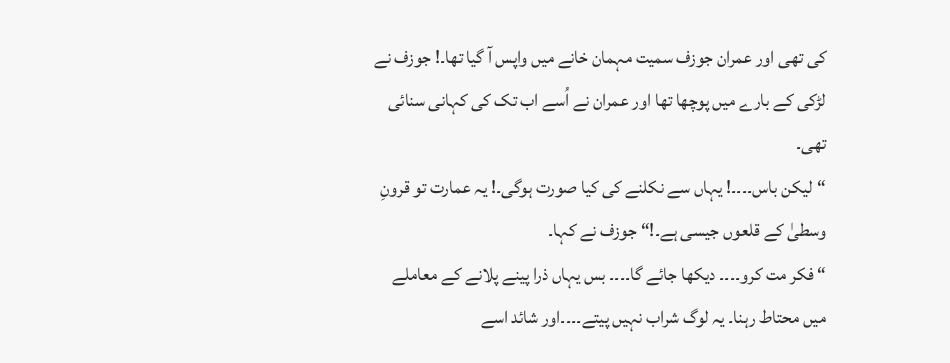کی تھی اور عمران جوزف سمیت مہمان خانے میں واپس آ گیا تھا۔! جوزف نے لڑکی کے بارے میں پوچھا تھا اور عمران نے اُسے اب تک کی کہانی سنائی تھی۔
“لیکن باس۔۔۔۔! یہاں سے نکلنے کی کیا صورت ہوگی۔! یہ عمارت تو قرونِ وسطیٰ کے قلعوں جیسی ہے۔!“ جوزف نے کہا۔
“ فکر مت کرو۔۔۔۔ دیکھا جائے گا۔۔۔۔ بس یہاں ذرا پینے پلانے کے معاملے میں محتاط رہنا۔ یہ لوگ شراب نہیں پیتے۔۔۔۔اور شائد اسے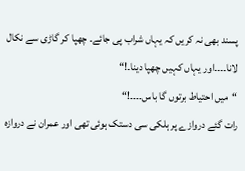پسند بھی نہ کریں کہ یہاں شراب پی جائے۔ چھپا کر گاڑی سے نکال لانا۔۔۔۔اور یہاں کہیں چھپا دینا۔!“
“میں احتیاط برتوں گا باس۔۔۔۔!“
رات گئے دروازے پر ہلکی سی دستک ہوئی تھی اور عمران نے دروازہ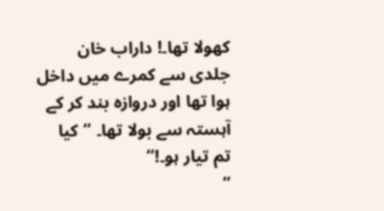کھولا تھا۔! داراب خان جلدی سے کمرے میں داخل ہوا تھا اور دروازہ بند کر کے آہستہ سے بولا تھا۔ “کیا تم تیار ہو۔!“
“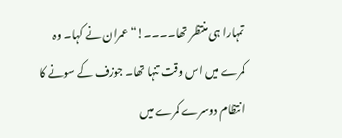تمہارا ہی منتظر تھا۔۔۔۔!“ عمران نے کہا۔ وہ کمرے میں اس وقت تنہا تھا۔ جوزف کے سونے کا انتظام دوسرے کمرے میں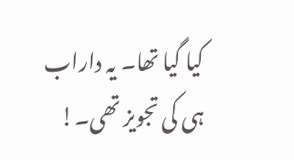کیا گیا تھا۔ یہ داراب ہی کی تجویز تھی۔!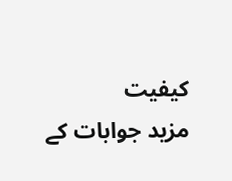کیفیت
مزید جوابات کے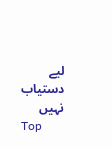لیے دستیاب نہیں
Top